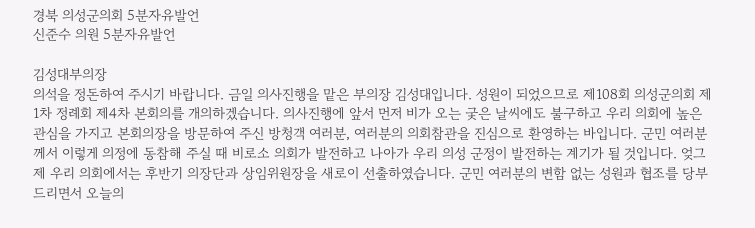경북 의성군의회 5분자유발언
신준수 의원 5분자유발언

김성대부의장
의석을 정돈하여 주시기 바랍니다. 금일 의사진행을 맡은 부의장 김성대입니다. 성원이 되었으므로 제108회 의성군의회 제1차 정례회 제4차 본회의를 개의하겠습니다. 의사진행에 앞서 먼저 비가 오는 궂은 날씨에도 불구하고 우리 의회에 높은 관심을 가지고 본회의장을 방문하여 주신 방청객 여러분, 여러분의 의회참관을 진심으로 환영하는 바입니다. 군민 여러분께서 이렇게 의정에 동참해 주실 때 비로소 의회가 발전하고 나아가 우리 의성 군정이 발전하는 계기가 될 것입니다. 엊그제 우리 의회에서는 후반기 의장단과 상임위원장을 새로이 선출하였습니다. 군민 여러분의 변함 없는 성원과 협조를 당부 드리면서 오늘의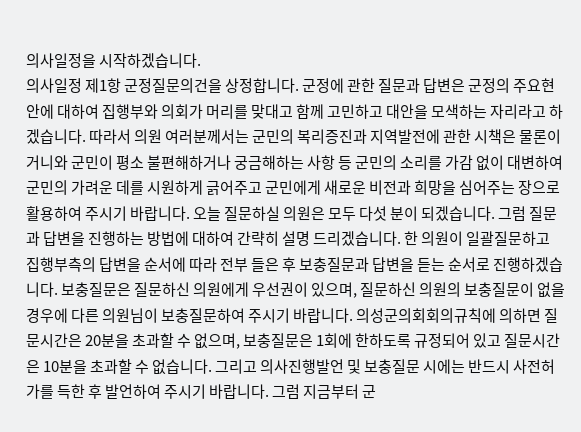의사일정을 시작하겠습니다.
의사일정 제1항 군정질문의건을 상정합니다. 군정에 관한 질문과 답변은 군정의 주요현안에 대하여 집행부와 의회가 머리를 맞대고 함께 고민하고 대안을 모색하는 자리라고 하겠습니다. 따라서 의원 여러분께서는 군민의 복리증진과 지역발전에 관한 시책은 물론이거니와 군민이 평소 불편해하거나 궁금해하는 사항 등 군민의 소리를 가감 없이 대변하여 군민의 가려운 데를 시원하게 긁어주고 군민에게 새로운 비전과 희망을 심어주는 장으로 활용하여 주시기 바랍니다. 오늘 질문하실 의원은 모두 다섯 분이 되겠습니다. 그럼 질문과 답변을 진행하는 방법에 대하여 간략히 설명 드리겠습니다. 한 의원이 일괄질문하고 집행부측의 답변을 순서에 따라 전부 들은 후 보충질문과 답변을 듣는 순서로 진행하겠습니다. 보충질문은 질문하신 의원에게 우선권이 있으며, 질문하신 의원의 보충질문이 없을 경우에 다른 의원님이 보충질문하여 주시기 바랍니다. 의성군의회회의규칙에 의하면 질문시간은 20분을 초과할 수 없으며, 보충질문은 1회에 한하도록 규정되어 있고 질문시간은 10분을 초과할 수 없습니다. 그리고 의사진행발언 및 보충질문 시에는 반드시 사전허가를 득한 후 발언하여 주시기 바랍니다. 그럼 지금부터 군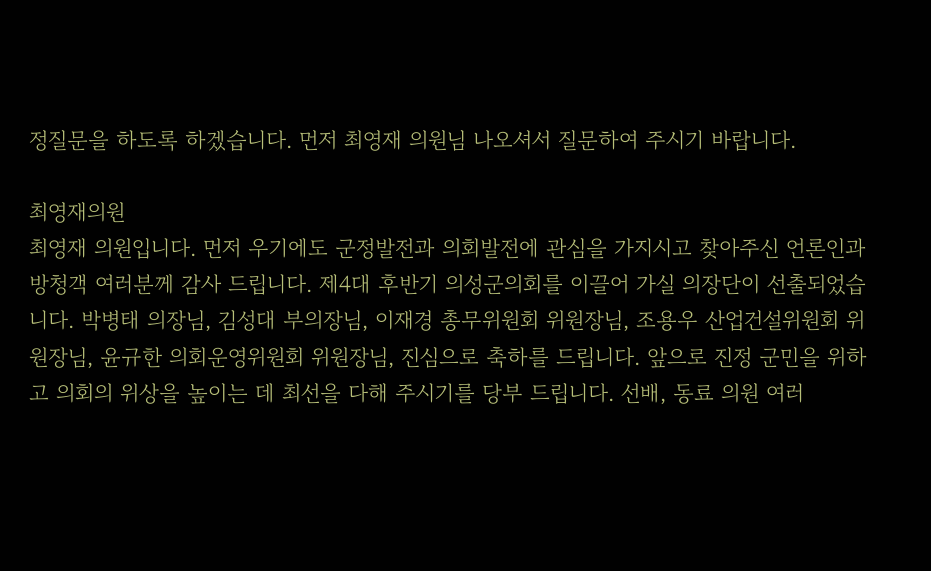정질문을 하도록 하겠습니다. 먼저 최영재 의원님 나오셔서 질문하여 주시기 바랍니다.

최영재의원
최영재 의원입니다. 먼저 우기에도 군정발전과 의회발전에 관심을 가지시고 찾아주신 언론인과 방청객 여러분께 감사 드립니다. 제4대 후반기 의성군의회를 이끌어 가실 의장단이 선출되었습니다. 박병태 의장님, 김성대 부의장님, 이재경 총무위원회 위원장님, 조용우 산업건설위원회 위원장님, 윤규한 의회운영위원회 위원장님, 진심으로 축하를 드립니다. 앞으로 진정 군민을 위하고 의회의 위상을 높이는 데 최선을 다해 주시기를 당부 드립니다. 선배, 동료 의원 여러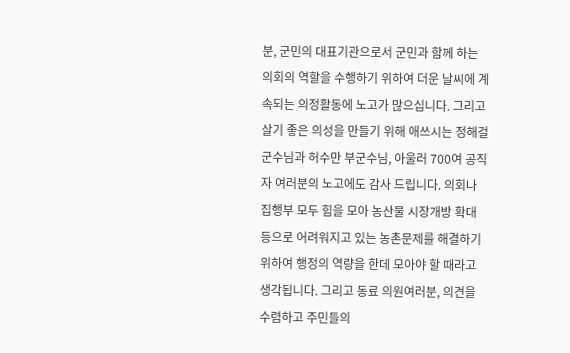분, 군민의 대표기관으로서 군민과 함께 하는 의회의 역할을 수행하기 위하여 더운 날씨에 계속되는 의정활동에 노고가 많으십니다. 그리고 살기 좋은 의성을 만들기 위해 애쓰시는 정해걸 군수님과 허수만 부군수님, 아울러 700여 공직자 여러분의 노고에도 감사 드립니다. 의회나 집행부 모두 힘을 모아 농산물 시장개방 확대 등으로 어려워지고 있는 농촌문제를 해결하기 위하여 행정의 역량을 한데 모아야 할 때라고 생각됩니다. 그리고 동료 의원여러분, 의견을 수렴하고 주민들의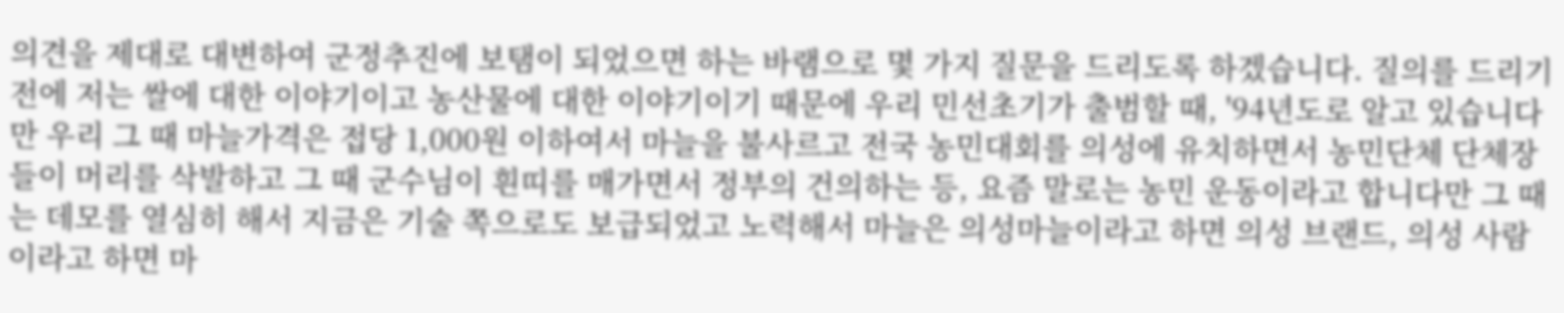의견을 제대로 대변하여 군정추진에 보탬이 되었으면 하는 바램으로 몇 가지 질문을 드리도록 하겠습니다. 질의를 드리기 전에 저는 쌀에 대한 이야기이고 농산물에 대한 이야기이기 때문에 우리 민선초기가 출범할 때, '94년도로 알고 있습니다만 우리 그 때 마늘가격은 접당 1,000원 이하여서 마늘을 불사르고 전국 농민대회를 의성에 유치하면서 농민단체 단체장들이 머리를 삭발하고 그 때 군수님이 흰띠를 매가면서 정부의 건의하는 등, 요즘 말로는 농민 운동이라고 합니다만 그 때는 데모를 열심히 해서 지금은 기술 쪽으로도 보급되었고 노력해서 마늘은 의성마늘이라고 하면 의성 브랜드, 의성 사람이라고 하면 마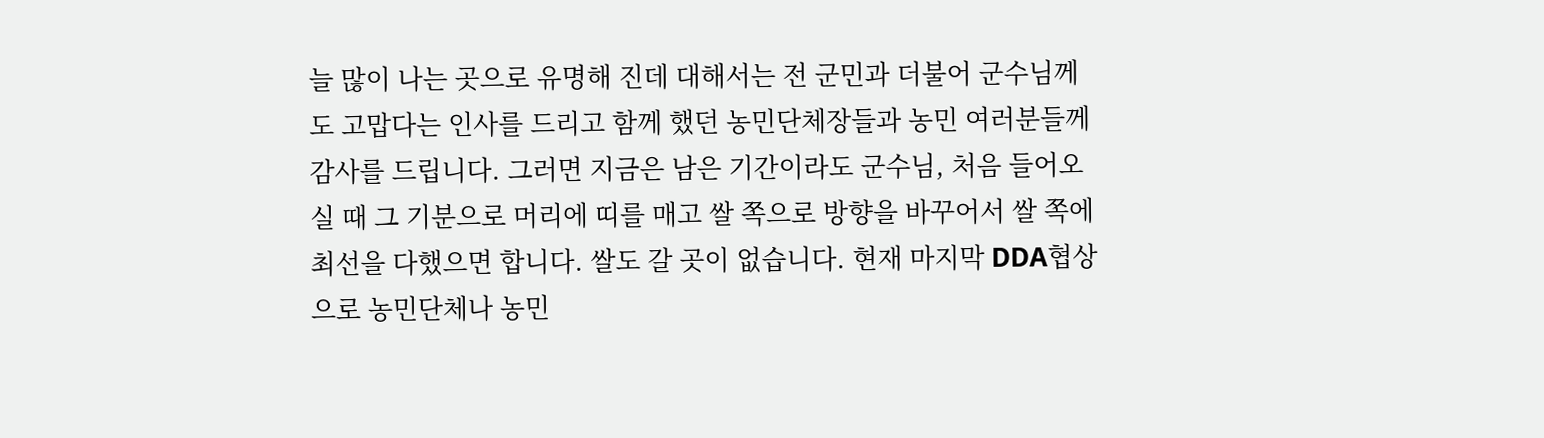늘 많이 나는 곳으로 유명해 진데 대해서는 전 군민과 더불어 군수님께도 고맙다는 인사를 드리고 함께 했던 농민단체장들과 농민 여러분들께 감사를 드립니다. 그러면 지금은 남은 기간이라도 군수님, 처음 들어오실 때 그 기분으로 머리에 띠를 매고 쌀 쪽으로 방향을 바꾸어서 쌀 쪽에 최선을 다했으면 합니다. 쌀도 갈 곳이 없습니다. 현재 마지막 DDA협상으로 농민단체나 농민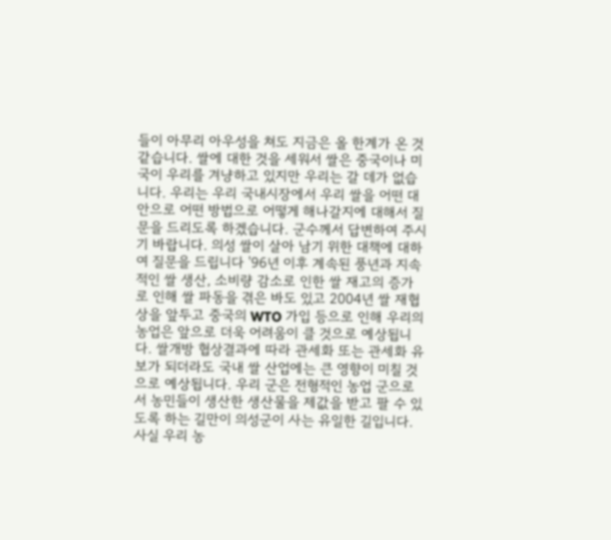들이 아무리 아우성을 쳐도 지금은 올 한계가 온 것 같습니다. 쌀에 대한 것을 세워서 쌀은 중국이나 미국이 우리를 겨냥하고 있지만 우리는 갈 데가 없습니다. 우리는 우리 국내시장에서 우리 쌀을 어떤 대안으로 어떤 방법으로 어떻게 해나갈지에 대해서 질문을 드리도록 하겠습니다. 군수께서 답변하여 주시기 바랍니다. 의성 쌀이 살아 남기 위한 대책에 대하여 질문을 드립니다 '96년 이후 계속된 풍년과 지속적인 쌀 생산, 소비량 감소로 인한 쌀 재고의 증가로 인해 쌀 파동을 겪은 바도 있고 2004년 쌀 재협상을 앞두고 중국의 WTO 가입 등으로 인해 우리의 농업은 앞으로 더욱 어려움이 클 것으로 예상됩니다. 쌀개방 협상결과에 따라 관세화 또는 관세화 유보가 되더라도 국내 쌀 산업에는 큰 영향이 미칠 것으로 예상됩니다. 우리 군은 전형적인 농업 군으로서 농민들이 생산한 생산물을 제값을 받고 팔 수 있도록 하는 길만이 의성군이 사는 유일한 길입니다. 사실 우리 농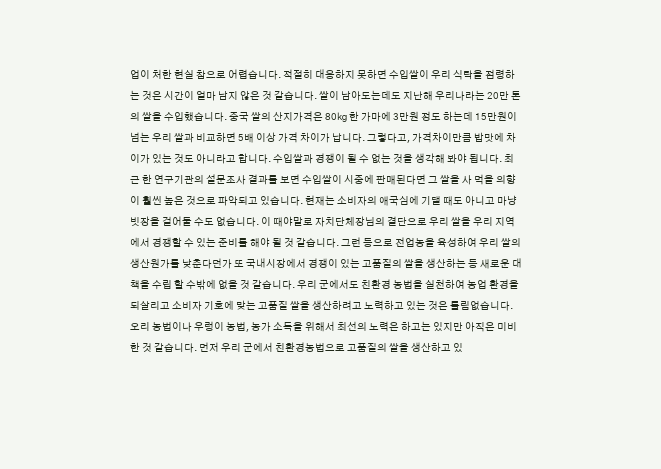업이 처한 현실 참으로 어렵습니다. 적절히 대응하지 못하면 수입쌀이 우리 식탁을 점령하는 것은 시간이 얼마 남지 않은 것 같습니다. 쌀이 남아도는데도 지난해 우리나라는 20만 톤의 쌀을 수입했습니다. 중국 쌀의 산지가격은 80㎏ 한 가마에 3만원 정도 하는데 15만원이 넘는 우리 쌀과 비교하면 5배 이상 가격 차이가 납니다. 그렇다고, 가격차이만큼 밥맛에 차이가 있는 것도 아니라고 합니다. 수입쌀과 경쟁이 될 수 없는 것을 생각해 봐야 됩니다. 최근 한 연구기관의 설문조사 결과를 보면 수입쌀이 시중에 판매된다면 그 쌀을 사 먹을 의향이 훨씬 높은 것으로 파악되고 있습니다. 현재는 소비자의 애국심에 기댈 때도 아니고 마냥 빗장을 걸어둘 수도 없습니다. 이 때야말로 자치단체장님의 결단으로 우리 쌀을 우리 지역에서 경쟁할 수 있는 준비를 해야 될 것 같습니다. 그런 등으로 전업농을 육성하여 우리 쌀의 생산원가를 낮춘다던가 또 국내시장에서 경쟁이 있는 고품질의 쌀을 생산하는 등 새로운 대책을 수립 할 수밖에 없을 것 같습니다. 우리 군에서도 친환경 농법을 실천하여 농업 환경을 되살리고 소비자 기호에 맞는 고품질 쌀을 생산하려고 노력하고 있는 것은 틀림없습니다. 오리 농법이나 우렁이 농법, 농가 소득을 위해서 최선의 노력은 하고는 있지만 아직은 미비한 것 같습니다. 먼저 우리 군에서 친환경농법으로 고품질의 쌀을 생산하고 있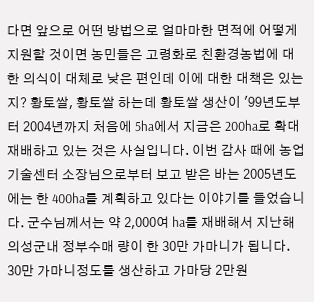다면 앞으로 어떤 방법으로 얼마마한 면적에 어떻게 지원할 것이면 농민들은 고령화로 친환경농법에 대한 의식이 대체로 낮은 편인데 이에 대한 대책은 있는지? 황토쌀, 황토쌀 하는데 황토쌀 생산이 '99년도부터 2004년까지 처음에 5ha에서 지금은 200ha로 확대 재배하고 있는 것은 사실입니다. 이번 감사 때에 농업기술센터 소장님으로부터 보고 받은 바는 2005년도에는 한 400ha를 계획하고 있다는 이야기를 들었습니다. 군수님께서는 약 2,000여 ha를 재배해서 지난해 의성군내 정부수매 량이 한 30만 가마니가 됩니다. 30만 가마니정도를 생산하고 가마당 2만원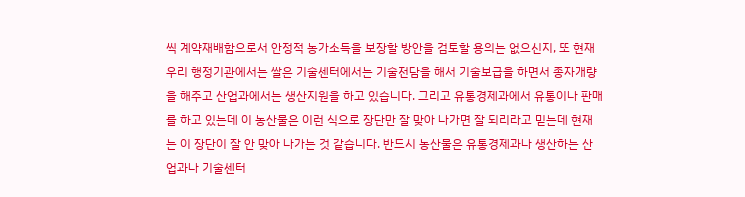씩 계약재배함으로서 안정적 농가소득을 보장할 방안을 검토할 용의는 없으신지, 또 현재 우리 행정기관에서는 쌀은 기술센터에서는 기술전담을 해서 기술보급을 하면서 종자개량을 해주고 산업과에서는 생산지원을 하고 있습니다. 그리고 유통경제과에서 유통이나 판매를 하고 있는데 이 농산물은 이런 식으로 장단만 잘 맞아 나가면 잘 되리라고 믿는데 현재는 이 장단이 잘 안 맞아 나가는 것 같습니다. 반드시 농산물은 유통경제과나 생산하는 산업과나 기술센터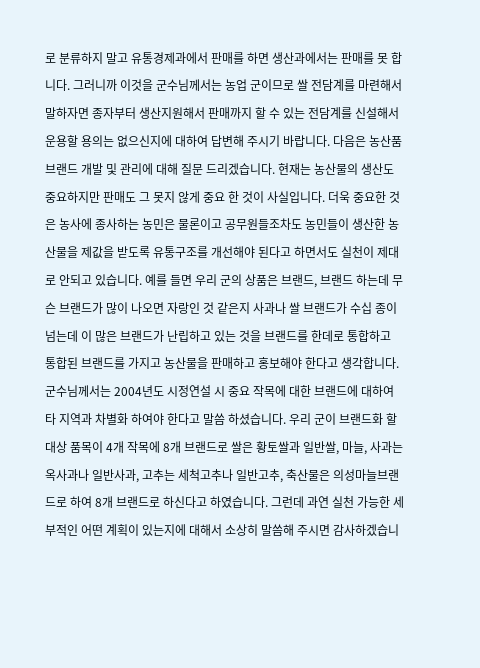로 분류하지 말고 유통경제과에서 판매를 하면 생산과에서는 판매를 못 합니다. 그러니까 이것을 군수님께서는 농업 군이므로 쌀 전담계를 마련해서 말하자면 종자부터 생산지원해서 판매까지 할 수 있는 전담계를 신설해서 운용할 용의는 없으신지에 대하여 답변해 주시기 바랍니다. 다음은 농산품 브랜드 개발 및 관리에 대해 질문 드리겠습니다. 현재는 농산물의 생산도 중요하지만 판매도 그 못지 않게 중요 한 것이 사실입니다. 더욱 중요한 것은 농사에 종사하는 농민은 물론이고 공무원들조차도 농민들이 생산한 농산물을 제값을 받도록 유통구조를 개선해야 된다고 하면서도 실천이 제대로 안되고 있습니다. 예를 들면 우리 군의 상품은 브랜드, 브랜드 하는데 무슨 브랜드가 많이 나오면 자랑인 것 같은지 사과나 쌀 브랜드가 수십 종이 넘는데 이 많은 브랜드가 난립하고 있는 것을 브랜드를 한데로 통합하고 통합된 브랜드를 가지고 농산물을 판매하고 홍보해야 한다고 생각합니다. 군수님께서는 2004년도 시정연설 시 중요 작목에 대한 브랜드에 대하여 타 지역과 차별화 하여야 한다고 말씀 하셨습니다. 우리 군이 브랜드화 할 대상 품목이 4개 작목에 8개 브랜드로 쌀은 황토쌀과 일반쌀, 마늘, 사과는 옥사과나 일반사과, 고추는 세척고추나 일반고추, 축산물은 의성마늘브랜드로 하여 8개 브랜드로 하신다고 하였습니다. 그런데 과연 실천 가능한 세부적인 어떤 계획이 있는지에 대해서 소상히 말씀해 주시면 감사하겠습니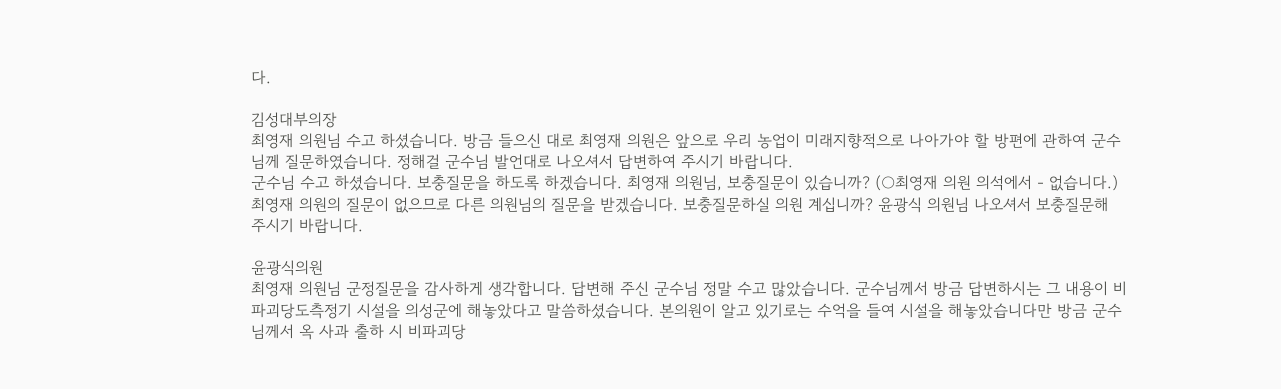다.

김성대부의장
최영재 의원님 수고 하셨습니다. 방금 들으신 대로 최영재 의원은 앞으로 우리 농업이 미래지향적으로 나아가야 할 방편에 관하여 군수님께 질문하였습니다. 정해걸 군수님 발언대로 나오셔서 답변하여 주시기 바랍니다.
군수님 수고 하셨습니다. 보충질문을 하도록 하겠습니다. 최영재 의원님, 보충질문이 있습니까? (○최영재 의원 의석에서 - 없습니다.) 최영재 의원의 질문이 없으므로 다른 의원님의 질문을 받겠습니다. 보충질문하실 의원 계십니까? 윤광식 의원님 나오셔서 보충질문해 주시기 바랍니다.

윤광식의원
최영재 의원님 군정질문을 감사하게 생각합니다. 답변해 주신 군수님 정말 수고 많았습니다. 군수님께서 방금 답변하시는 그 내용이 비파괴당도측정기 시설을 의성군에 해놓았다고 말씀하셨습니다. 본의원이 알고 있기로는 수억을 들여 시설을 해놓았습니다만 방금 군수님께서 옥 사과 출하 시 비파괴당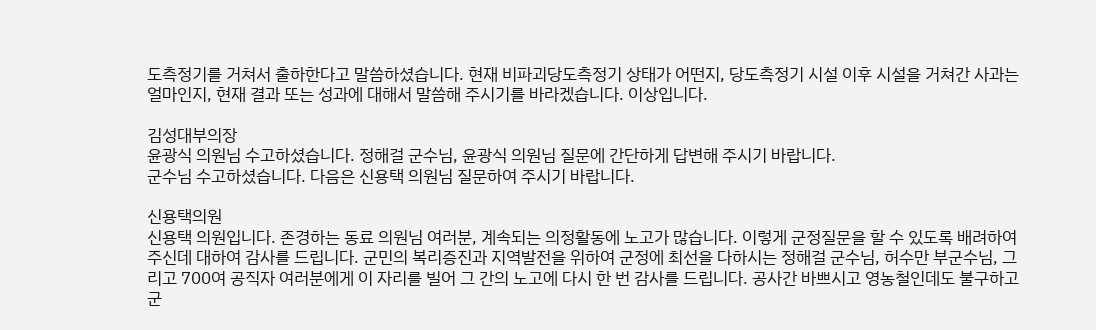도측정기를 거쳐서 출하한다고 말씀하셨습니다. 현재 비파괴당도측정기 상태가 어떤지, 당도측정기 시설 이후 시설을 거쳐간 사과는 얼마인지, 현재 결과 또는 성과에 대해서 말씀해 주시기를 바라겠습니다. 이상입니다.

김성대부의장
윤광식 의원님 수고하셨습니다. 정해걸 군수님, 윤광식 의원님 질문에 간단하게 답변해 주시기 바랍니다.
군수님 수고하셨습니다. 다음은 신용택 의원님 질문하여 주시기 바랍니다.

신용택의원
신용택 의원입니다. 존경하는 동료 의원님 여러분, 계속되는 의정활동에 노고가 많습니다. 이렇게 군정질문을 할 수 있도록 배려하여 주신데 대하여 감사를 드립니다. 군민의 복리증진과 지역발전을 위하여 군정에 최선을 다하시는 정해걸 군수님, 허수만 부군수님, 그리고 700여 공직자 여러분에게 이 자리를 빌어 그 간의 노고에 다시 한 번 감사를 드립니다. 공사간 바쁘시고 영농철인데도 불구하고 군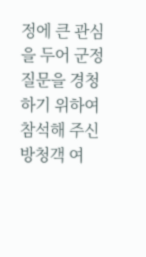정에 큰 관심을 두어 군정질문을 경청하기 위하여 참석해 주신 방청객 여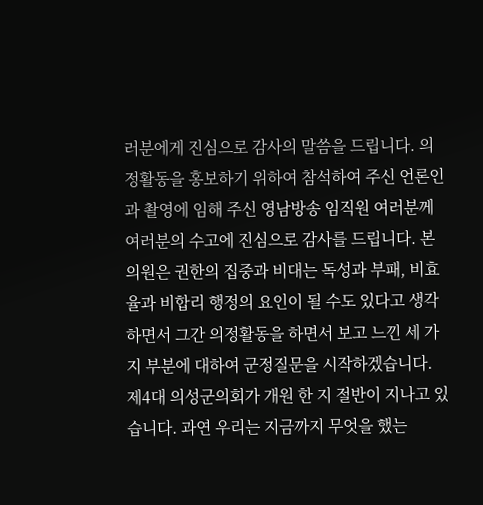러분에게 진심으로 감사의 말씀을 드립니다. 의정활동을 홍보하기 위하여 참석하여 주신 언론인과 촬영에 임해 주신 영남방송 임직원 여러분께 여러분의 수고에 진심으로 감사를 드립니다. 본의원은 권한의 집중과 비대는 독성과 부패, 비효율과 비합리 행정의 요인이 될 수도 있다고 생각하면서 그간 의정활동을 하면서 보고 느낀 세 가지 부분에 대하여 군정질문을 시작하겠습니다. 제4대 의성군의회가 개원 한 지 절반이 지나고 있습니다. 과연 우리는 지금까지 무엇을 했는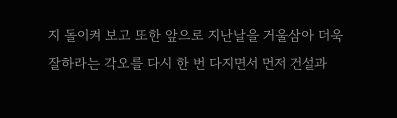지 돌이켜 보고 또한 앞으로 지난날을 거울삼아 더욱 잘하라는 각오를 다시 한 번 다지면서 먼저 건설과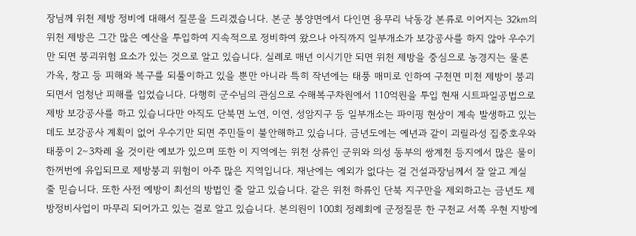장님께 위천 제방 정비에 대해서 질문을 드리겠습니다. 본군 봉양면에서 다인면 용무리 낙동강 본류로 이어지는 32㎞의 위천 제방은 그간 많은 예산을 투입하여 지속적으로 정비하여 왔으나 아직까지 일부개소가 보강공사를 하지 않아 우수기만 되면 붕괴위험 요소가 있는 것으로 알고 있습니다. 실례로 매년 이시기만 되면 위천 제방을 중심으로 농경지는 물론 가옥, 창고 등 피해와 복구를 되풀이하고 있을 뿐만 아니라 특히 작년에는 태풍 매미로 인하여 구천면 미천 제방이 붕괴되면서 엄청난 피해를 입었습니다. 다행히 군수님의 관심으로 수해복구차원에서 110억원을 투입 현재 시트파일공법으로 제방 보강공사를 하고 있습니다만 아직도 단북면 노연, 이연, 성암지구 등 일부개소는 파이핑 현상이 계속 발생하고 있는데도 보강공사 계획이 없어 우수기만 되면 주민들이 불안해하고 있습니다. 금년도에는 예년과 같이 괴릴라성 집중호우와 태풍이 2∼3차례 올 것이란 예보가 있으며 또한 이 지역에는 위천 상류인 군위와 의성 동부의 쌍계천 등지에서 많은 물이 한꺼번에 유입되므로 제방붕괴 위험이 아주 많은 지역입니다. 재난에는 예외가 없다는 걸 건설과장님께서 잘 알고 계실 줄 믿습니다. 또한 사전 예방이 최선의 방법인 줄 알고 있습니다. 같은 위천 하류인 단북 지구만을 제외하고는 금년도 제방정비사업이 마무리 되어가고 있는 걸로 알고 있습니다. 본의원이 100회 정례회에 군정질문 한 구천교 서쪽 우현 지방에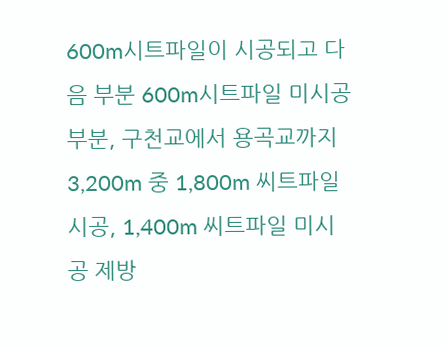600m시트파일이 시공되고 다음 부분 600m시트파일 미시공 부분, 구천교에서 용곡교까지 3,200m 중 1,800m 씨트파일시공, 1,400m 씨트파일 미시공 제방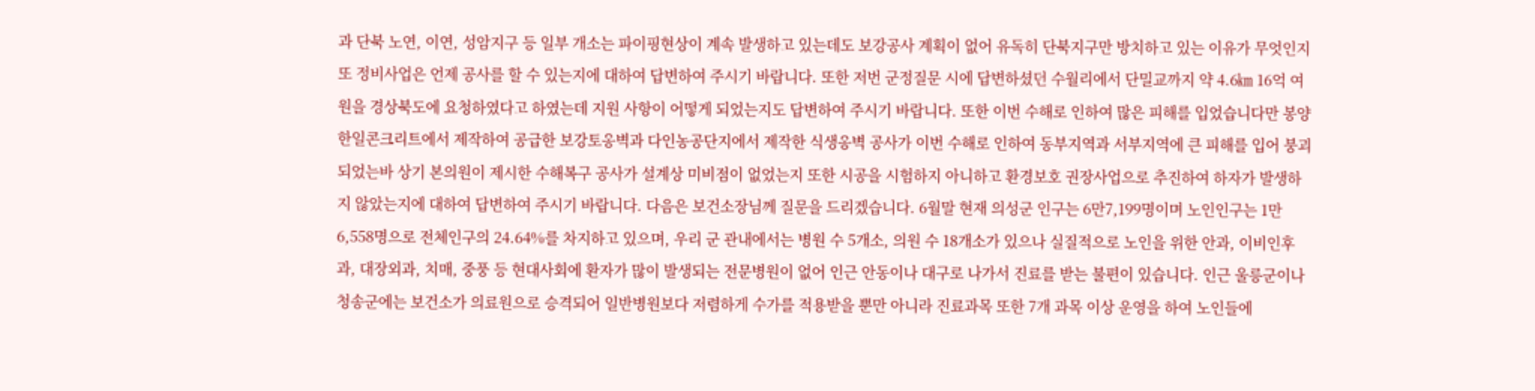과 단북 노연, 이연, 성암지구 등 일부 개소는 파이핑현상이 계속 발생하고 있는데도 보강공사 계획이 없어 유독히 단북지구만 방치하고 있는 이유가 무엇인지 또 정비사업은 언제 공사를 할 수 있는지에 대하여 답변하여 주시기 바랍니다. 또한 저번 군정질문 시에 답변하셨던 수월리에서 단밀교까지 약 4.6㎞ 16억 여원을 경상북도에 요청하였다고 하였는데 지원 사항이 어떻게 되었는지도 답변하여 주시기 바랍니다. 또한 이번 수해로 인하여 많은 피해를 입었습니다만 봉양 한일콘크리트에서 제작하여 공급한 보강토옹벽과 다인농공단지에서 제작한 식생옹벽 공사가 이번 수해로 인하여 동부지역과 서부지역에 큰 피해를 입어 붕괴되었는바 상기 본의원이 제시한 수해복구 공사가 설계상 미비점이 없었는지 또한 시공을 시험하지 아니하고 환경보호 권장사업으로 추진하여 하자가 발생하지 않았는지에 대하여 답변하여 주시기 바랍니다. 다음은 보건소장님께 질문을 드리겠습니다. 6월말 현재 의성군 인구는 6만7,199명이며 노인인구는 1만6,558명으로 전체인구의 24.64%를 차지하고 있으며, 우리 군 관내에서는 병원 수 5개소, 의원 수 18개소가 있으나 실질적으로 노인을 위한 안과, 이비인후과, 대장외과, 치매, 중풍 등 현대사회에 환자가 많이 발생되는 전문병원이 없어 인근 안동이나 대구로 나가서 진료를 받는 불편이 있습니다. 인근 울릉군이나 청송군에는 보건소가 의료원으로 승격되어 일반병원보다 저렴하게 수가를 적용받을 뿐만 아니라 진료과목 또한 7개 과목 이상 운영을 하여 노인들에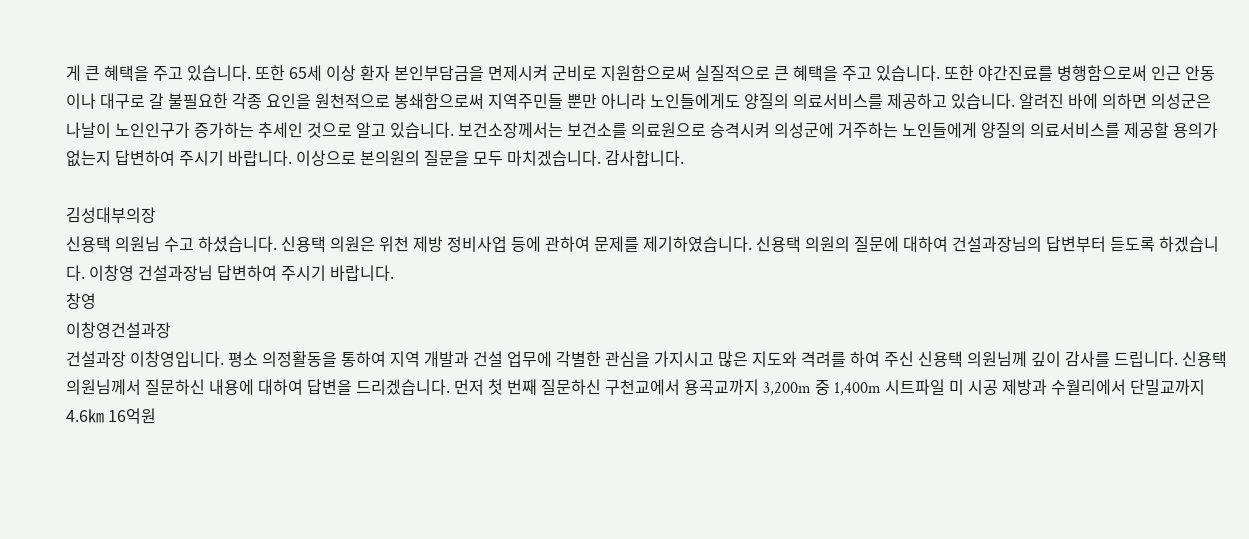게 큰 혜택을 주고 있습니다. 또한 65세 이상 환자 본인부담금을 면제시켜 군비로 지원함으로써 실질적으로 큰 혜택을 주고 있습니다. 또한 야간진료를 병행함으로써 인근 안동이나 대구로 갈 불필요한 각종 요인을 원천적으로 봉쇄함으로써 지역주민들 뿐만 아니라 노인들에게도 양질의 의료서비스를 제공하고 있습니다. 알려진 바에 의하면 의성군은 나날이 노인인구가 증가하는 추세인 것으로 알고 있습니다. 보건소장께서는 보건소를 의료원으로 승격시켜 의성군에 거주하는 노인들에게 양질의 의료서비스를 제공할 용의가 없는지 답변하여 주시기 바랍니다. 이상으로 본의원의 질문을 모두 마치겠습니다. 감사합니다.

김성대부의장
신용택 의원님 수고 하셨습니다. 신용택 의원은 위천 제방 정비사업 등에 관하여 문제를 제기하였습니다. 신용택 의원의 질문에 대하여 건설과장님의 답변부터 듣도록 하겠습니다. 이창영 건설과장님 답변하여 주시기 바랍니다.
창영
이창영건설과장
건설과장 이창영입니다. 평소 의정활동을 통하여 지역 개발과 건설 업무에 각별한 관심을 가지시고 많은 지도와 격려를 하여 주신 신용택 의원님께 깊이 감사를 드립니다. 신용택 의원님께서 질문하신 내용에 대하여 답변을 드리겠습니다. 먼저 첫 번째 질문하신 구천교에서 용곡교까지 3,200m 중 1,400m 시트파일 미 시공 제방과 수월리에서 단밀교까지 4.6㎞ 16억원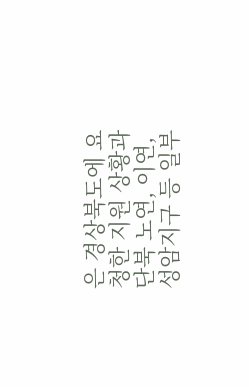은 경상북도에 요청한 지원 상황과 단북 노연, 이연, 성암지구 등 일부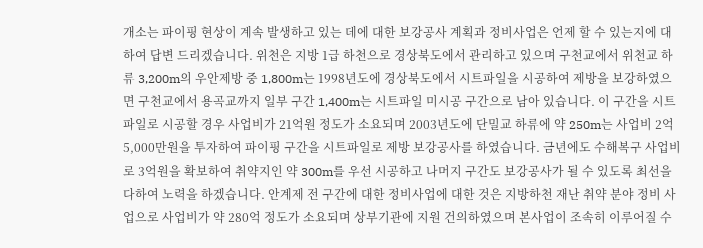개소는 파이핑 현상이 계속 발생하고 있는 데에 대한 보강공사 계획과 정비사업은 언제 할 수 있는지에 대하여 답변 드리겠습니다. 위천은 지방 1급 하천으로 경상북도에서 관리하고 있으며 구천교에서 위천교 하류 3,200m의 우안제방 중 1,800m는 1998년도에 경상북도에서 시트파일을 시공하여 제방을 보강하였으면 구천교에서 용곡교까지 일부 구간 1,400m는 시트파일 미시공 구간으로 남아 있습니다. 이 구간을 시트파일로 시공할 경우 사업비가 21억원 정도가 소요되며 2003년도에 단밀교 하류에 약 250m는 사업비 2억5,000만원을 투자하여 파이핑 구간을 시트파일로 제방 보강공사를 하였습니다. 금년에도 수해복구 사업비로 3억원을 확보하여 취약지인 약 300m를 우선 시공하고 나머지 구간도 보강공사가 될 수 있도록 최선을 다하여 노력을 하겠습니다. 안계제 전 구간에 대한 정비사업에 대한 것은 지방하천 재난 취약 분야 정비 사업으로 사업비가 약 280억 정도가 소요되며 상부기관에 지원 건의하였으며 본사업이 조속히 이루어질 수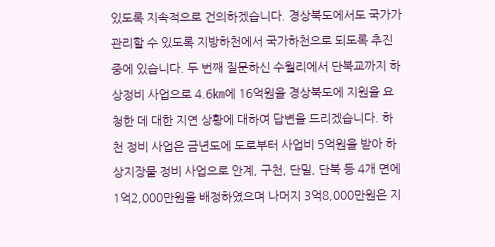있도록 지속적으로 건의하겠습니다. 경상북도에서도 국가가 관리할 수 있도록 지방하천에서 국가하천으로 되도록 추진 중에 있습니다. 두 번째 질문하신 수월리에서 단북교까지 하상정비 사업으로 4.6㎞에 16억원을 경상북도에 지원을 요청한 데 대한 지연 상황에 대하여 답변을 드리겠습니다. 하천 정비 사업은 금년도에 도로부터 사업비 5억원을 받아 하상지장물 정비 사업으로 안계, 구천, 단밀, 단북 등 4개 면에 1억2,000만원을 배정하였으며 나머지 3억8,000만원은 지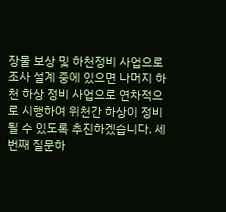장물 보상 및 하천정비 사업으로 조사 설계 중에 있으면 나머지 하천 하상 정비 사업으로 연차적으로 시행하여 위천간 하상이 정비될 수 있도록 추진하겠습니다. 세 번째 질문하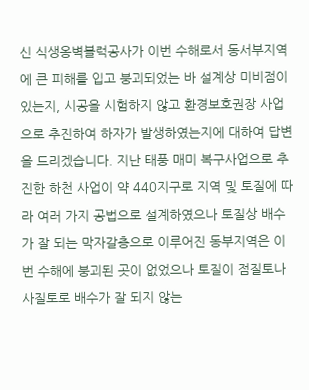신 식생옹벽블럭공사가 이번 수해로서 동서부지역에 큰 피해를 입고 붕괴되었는 바 설계상 미비점이 있는지, 시공을 시험하지 않고 환경보호권장 사업으로 추진하여 하자가 발생하였는지에 대하여 답변을 드리겠습니다. 지난 태풍 매미 복구사업으로 추진한 하천 사업이 약 440지구로 지역 및 토질에 따라 여러 가지 공법으로 설계하였으나 토질상 배수가 잘 되는 막자갈층으로 이루어진 동부지역은 이번 수해에 붕괴된 곳이 없었으나 토질이 점질토나 사질토로 배수가 잘 되지 않는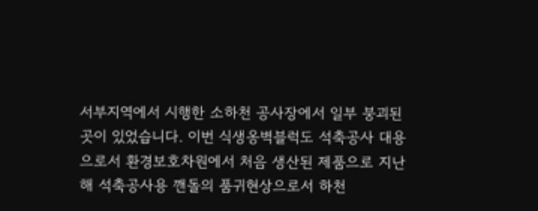서부지역에서 시행한 소하천 공사장에서 일부 붕괴된 곳이 있었습니다. 이번 식생옹벽블럭도 석축공사 대용으로서 환경보호차원에서 처음 생산된 제품으로 지난해 석축공사용 깬돌의 품귀현상으로서 하천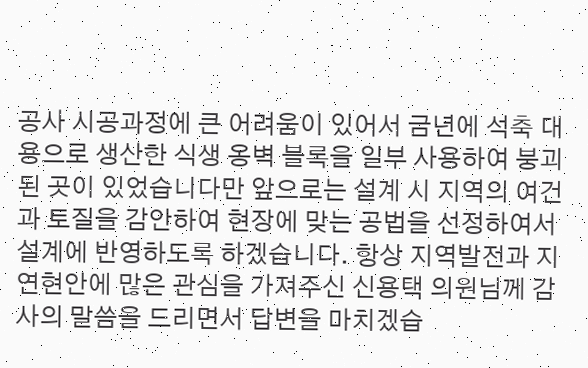공사 시공과정에 큰 어려움이 있어서 금년에 석축 대용으로 생산한 식생 옹벽 블록을 일부 사용하여 붕괴된 곳이 있었습니다만 앞으로는 설계 시 지역의 여건과 토질을 감안하여 현장에 맞는 공법을 선정하여서 설계에 반영하도록 하겠습니다. 항상 지역발전과 지연현안에 많은 관심을 가져주신 신용택 의원님께 감사의 말씀을 드리면서 답변을 마치겠습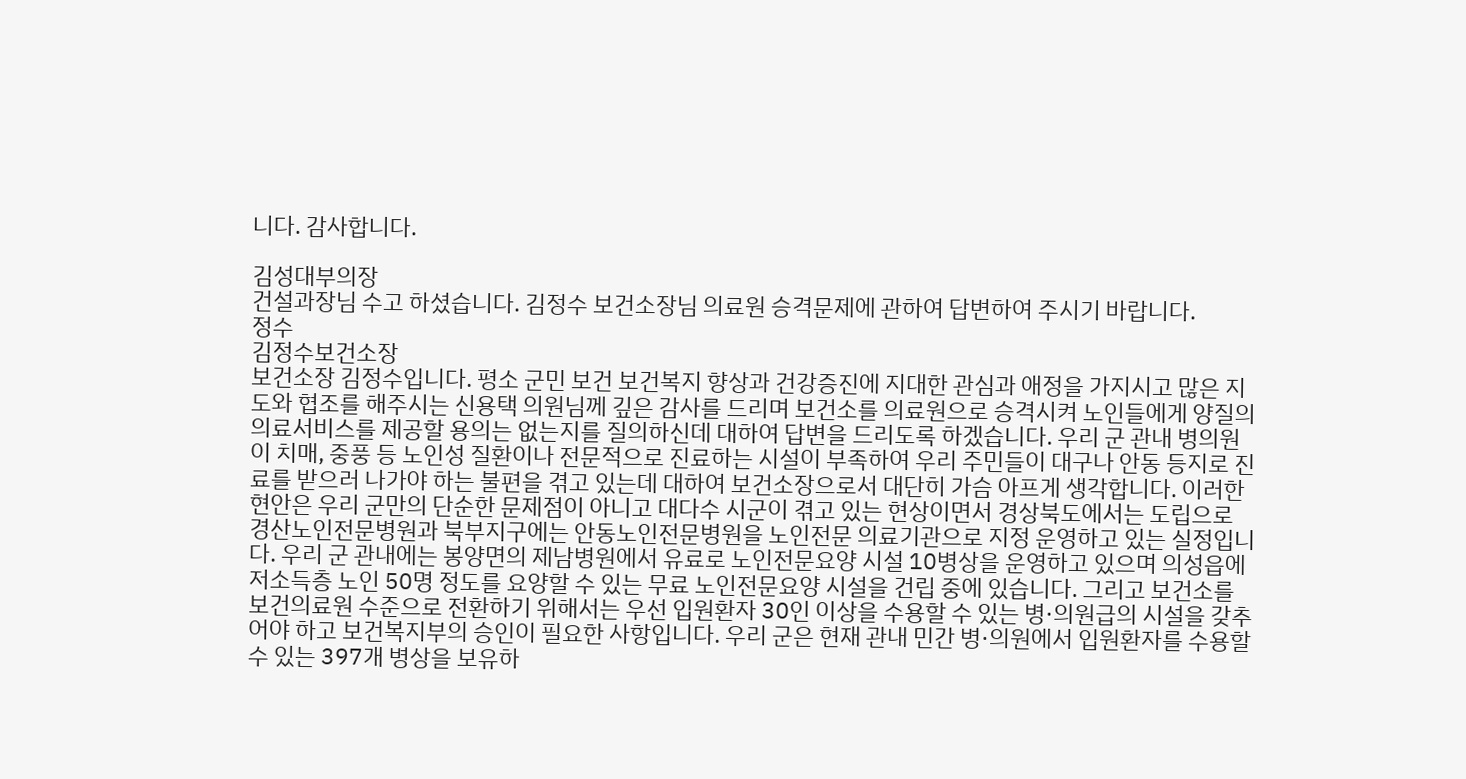니다. 감사합니다.

김성대부의장
건설과장님 수고 하셨습니다. 김정수 보건소장님 의료원 승격문제에 관하여 답변하여 주시기 바랍니다.
정수
김정수보건소장
보건소장 김정수입니다. 평소 군민 보건 보건복지 향상과 건강증진에 지대한 관심과 애정을 가지시고 많은 지도와 협조를 해주시는 신용택 의원님께 깊은 감사를 드리며 보건소를 의료원으로 승격시켜 노인들에게 양질의 의료서비스를 제공할 용의는 없는지를 질의하신데 대하여 답변을 드리도록 하겠습니다. 우리 군 관내 병의원이 치매, 중풍 등 노인성 질환이나 전문적으로 진료하는 시설이 부족하여 우리 주민들이 대구나 안동 등지로 진료를 받으러 나가야 하는 불편을 겪고 있는데 대하여 보건소장으로서 대단히 가슴 아프게 생각합니다. 이러한 현안은 우리 군만의 단순한 문제점이 아니고 대다수 시군이 겪고 있는 현상이면서 경상북도에서는 도립으로 경산노인전문병원과 북부지구에는 안동노인전문병원을 노인전문 의료기관으로 지정 운영하고 있는 실정입니다. 우리 군 관내에는 봉양면의 제남병원에서 유료로 노인전문요양 시설 10병상을 운영하고 있으며 의성읍에 저소득층 노인 50명 정도를 요양할 수 있는 무료 노인전문요양 시설을 건립 중에 있습니다. 그리고 보건소를 보건의료원 수준으로 전환하기 위해서는 우선 입원환자 30인 이상을 수용할 수 있는 병·의원급의 시설을 갖추어야 하고 보건복지부의 승인이 필요한 사항입니다. 우리 군은 현재 관내 민간 병·의원에서 입원환자를 수용할 수 있는 397개 병상을 보유하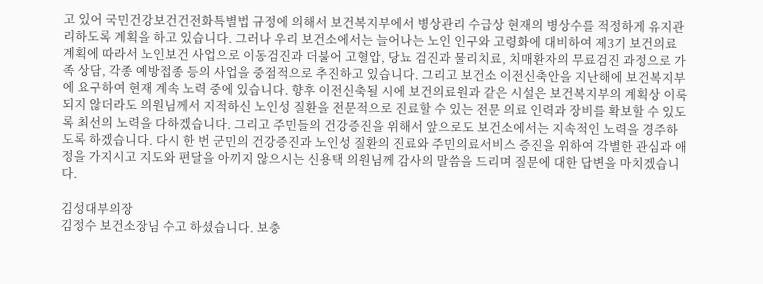고 있어 국민건강보건건전화특별법 규정에 의해서 보건복지부에서 병상관리 수급상 현재의 병상수를 적정하게 유지관리하도록 계획을 하고 있습니다. 그러나 우리 보건소에서는 늘어나는 노인 인구와 고령화에 대비하여 제3기 보건의료계획에 따라서 노인보건 사업으로 이동검진과 더불어 고혈압, 당뇨 검진과 물리치료, 치매환자의 무료검진 과정으로 가족 상담, 각종 예방접종 등의 사업을 중점적으로 추진하고 있습니다. 그리고 보건소 이전신축안을 지난해에 보건복지부에 요구하여 현재 계속 노력 중에 있습니다. 향후 이전신축될 시에 보건의료원과 같은 시설은 보건복지부의 계획상 이룩되지 않더라도 의원님께서 지적하신 노인성 질환을 전문적으로 진료할 수 있는 전문 의료 인력과 장비를 확보할 수 있도록 최선의 노력을 다하겠습니다. 그리고 주민들의 건강증진을 위해서 앞으로도 보건소에서는 지속적인 노력을 경주하도록 하겠습니다. 다시 한 번 군민의 건강증진과 노인성 질환의 진료와 주민의료서비스 증진을 위하여 각별한 관심과 애정을 가지시고 지도와 편달을 아끼지 않으시는 신용택 의원님께 감사의 말씀을 드리며 질문에 대한 답변을 마치겠습니다.

김성대부의장
김정수 보건소장님 수고 하셨습니다. 보충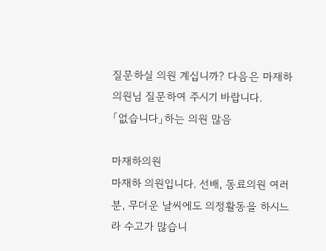질문하실 의원 계십니까? 다음은 마재하 의원님 질문하여 주시기 바랍니다.
「없습니다」하는 의원 많음

마재하의원
마재하 의원입니다. 선배, 동료의원 여러분, 무더운 날씨에도 의정활동을 하시느라 수고가 많습니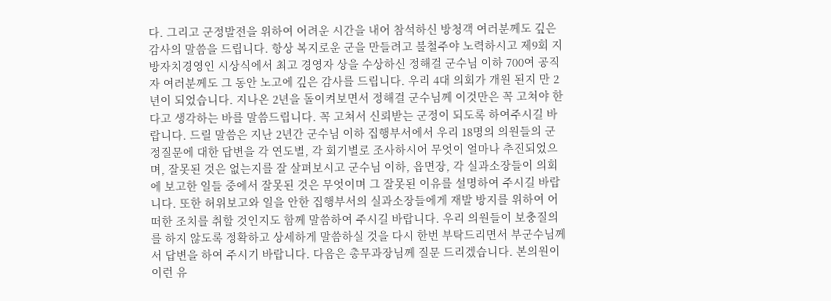다. 그리고 군정발전을 위하여 어려운 시간을 내어 참석하신 방청객 여러분께도 깊은 감사의 말씀을 드립니다. 항상 복지로운 군을 만들려고 불철주야 노력하시고 제9회 지방자치경영인 시상식에서 최고 경영자 상을 수상하신 정해걸 군수님 이하 700여 공직자 여러분께도 그 동안 노고에 깊은 감사를 드립니다. 우리 4대 의회가 개원 된지 만 2년이 되었습니다. 지나온 2년을 돌이켜보면서 정해걸 군수님께 이것만은 꼭 고쳐야 한다고 생각하는 바를 말씀드립니다. 꼭 고쳐서 신뢰받는 군정이 되도록 하여주시길 바랍니다. 드릴 말씀은 지난 2년간 군수님 이하 집행부서에서 우리 18명의 의원들의 군정질문에 대한 답변을 각 연도별, 각 회기별로 조사하시어 무엇이 얼마나 추진되었으며, 잘못된 것은 없는지를 잘 살펴보시고 군수님 이하, 읍면장, 각 실과소장들이 의회에 보고한 일들 중에서 잘못된 것은 무엇이며 그 잘못된 이유를 설명하여 주시길 바랍니다. 또한 허위보고와 일을 안한 집행부서의 실과소장들에게 재발 방지를 위하여 어떠한 조치를 취할 것인지도 함께 말씀하여 주시길 바랍니다. 우리 의원들이 보충질의를 하지 않도록 정확하고 상세하게 말씀하실 것을 다시 한번 부탁드리면서 부군수님께서 답변을 하여 주시기 바랍니다. 다음은 총무과장님께 질문 드리겠습니다. 본의원이 이런 유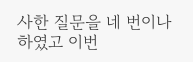사한 질문을 네 번이나 하였고 이번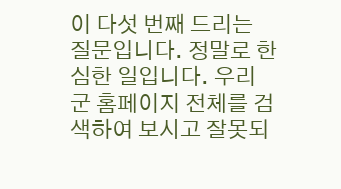이 다섯 번째 드리는 질문입니다. 정말로 한심한 일입니다. 우리 군 홈페이지 전체를 검색하여 보시고 잘못되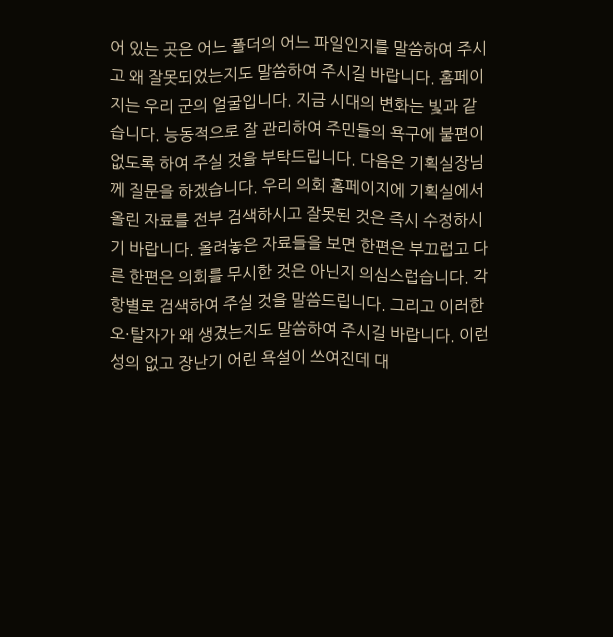어 있는 곳은 어느 폴더의 어느 파일인지를 말씀하여 주시고 왜 잘못되었는지도 말씀하여 주시길 바랍니다. 홈페이지는 우리 군의 얼굴입니다. 지금 시대의 변화는 빛과 같습니다. 능동적으로 잘 관리하여 주민들의 욕구에 불편이 없도록 하여 주실 것을 부탁드립니다. 다음은 기획실장님께 질문을 하겠습니다. 우리 의회 홈페이지에 기획실에서 올린 자료를 전부 검색하시고 잘못된 것은 즉시 수정하시기 바랍니다. 올려놓은 자료들을 보면 한편은 부끄럽고 다른 한편은 의회를 무시한 것은 아닌지 의심스럽습니다. 각 항별로 검색하여 주실 것을 말씀드립니다. 그리고 이러한 오·탈자가 왜 생겼는지도 말씀하여 주시길 바랍니다. 이런 성의 없고 장난기 어린 욕설이 쓰여진데 대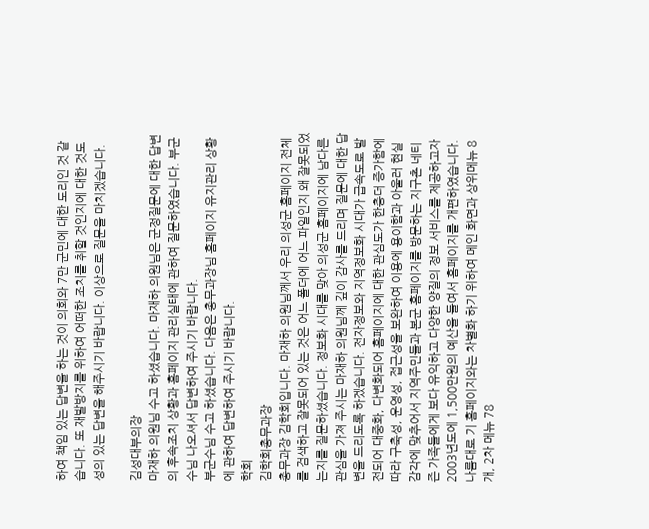하여 책임 있는 답변을 하는 것이 의회와 7만 군민에 대한 도리인 것 같습니다. 또 재발방지를 위하여 어떠한 조치를 취할 것인지에 대한 것도 성의 있는 답변을 해주시기 바랍니다. 이상으로 질문을 마치겠습니다.

김성대부의장
마재하 의원님 수고 하셨습니다. 마재하 의원님은 군정질문에 대한 답변의 후속조치 상황과 홈페이지 관리실태에 관하여 질문하였습니다. 부군수님 나오셔서 답변하여 주시기 바랍니다.
부군수님 수고 하셨습니다. 다음은 총무과장님 홈페이지 유지관리 상황에 관하여 답변하여 주시기 바랍니다.
학회
김학회총무과장
총무과장 김학회입니다. 마재하 의원님께서 우리 의성군 홈페이지 전체를 검색하고 잘못되어 있는 것은 어느 폴더에 어느 파일인지 왜 잘못되었는지를 질문하셨습니다. 정보화 시대를 맞아 의성군 홈페이지에 남다른 관심을 가져 주시는 마재하 의원님께 깊이 감사를 드리며 질문에 대한 답변을 드리도록 하겠습니다. 전자정보와 지역정보화 시대가 급속도로 발전되어 대중화, 다변화되어 홈페이지에 대한 관심도가 한층더 증가함에 따라 구축성, 운영성, 접근성을 보완하여 이용에 용이함과 아울러 현실감각에 맞추어서 지역주민들과 본군 홈페이지를 방문하는 지구촌 네티즌 가족들에게 보다 유익하고 다양한 양질의 정보 서비스를 제공하고자 2003년도에 1,500만원의 예산을 들여서 홈페이지를 개편하였습니다. 나름대로 기 홈페이지와는 차별화 하기 위하여 메인 화면과 상위메뉴 8개, 2차 메뉴 78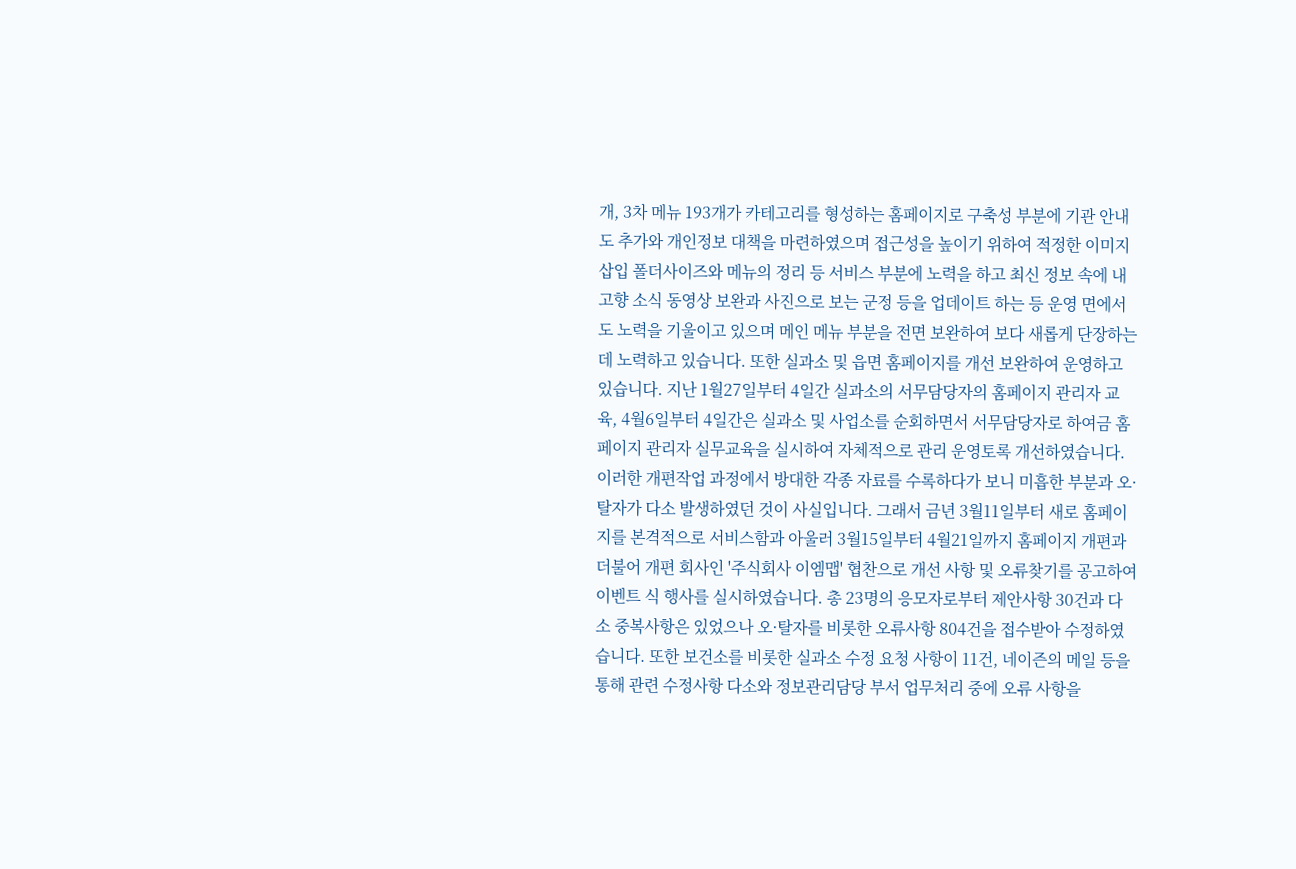개, 3차 메뉴 193개가 카테고리를 형성하는 홈페이지로 구축성 부분에 기관 안내도 추가와 개인정보 대책을 마련하였으며 접근성을 높이기 위하여 적정한 이미지 삽입 폴더사이즈와 메뉴의 정리 등 서비스 부분에 노력을 하고 최신 정보 속에 내 고향 소식 동영상 보완과 사진으로 보는 군정 등을 업데이트 하는 등 운영 면에서도 노력을 기울이고 있으며 메인 메뉴 부분을 전면 보완하여 보다 새롭게 단장하는데 노력하고 있습니다. 또한 실과소 및 읍면 홈페이지를 개선 보완하여 운영하고 있습니다. 지난 1월27일부터 4일간 실과소의 서무담당자의 홈페이지 관리자 교육, 4월6일부터 4일간은 실과소 및 사업소를 순회하면서 서무담당자로 하여금 홈페이지 관리자 실무교육을 실시하여 자체적으로 관리 운영토록 개선하였습니다. 이러한 개편작업 과정에서 방대한 각종 자료를 수록하다가 보니 미흡한 부분과 오·탈자가 다소 발생하였던 것이 사실입니다. 그래서 금년 3월11일부터 새로 홈페이지를 본격적으로 서비스함과 아울러 3월15일부터 4월21일까지 홈페이지 개편과 더불어 개편 회사인 '주식회사 이엠맵' 협찬으로 개선 사항 및 오류찾기를 공고하여 이벤트 식 행사를 실시하였습니다. 총 23명의 응모자로부터 제안사항 30건과 다소 중복사항은 있었으나 오·탈자를 비롯한 오류사항 804건을 접수받아 수정하였습니다. 또한 보건소를 비롯한 실과소 수정 요청 사항이 11건, 네이즌의 메일 등을 통해 관련 수정사항 다소와 정보관리담당 부서 업무처리 중에 오류 사항을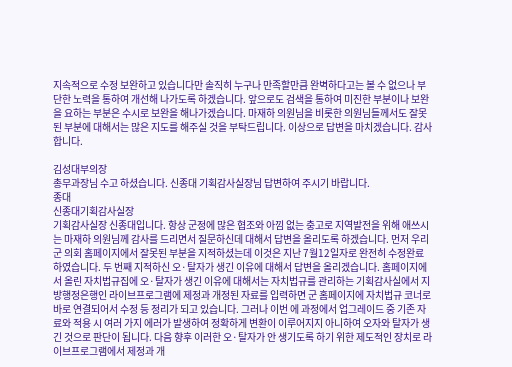지속적으로 수정 보완하고 있습니다만 솔직히 누구나 만족할만큼 완벽하다고는 볼 수 없으나 부단한 노력을 통하여 개선해 나가도록 하겠습니다. 앞으로도 검색을 통하여 미진한 부분이나 보완을 요하는 부분은 수시로 보완을 해나가겠습니다. 마재하 의원님을 비롯한 의원님들께서도 잘못된 부분에 대해서는 많은 지도를 해주실 것을 부탁드립니다. 이상으로 답변을 마치겠습니다. 감사합니다.

김성대부의장
총무과장님 수고 하셨습니다. 신종대 기획감사실장님 답변하여 주시기 바랍니다.
종대
신종대기획감사실장
기획감사실장 신종대입니다. 항상 군정에 많은 협조와 아낌 없는 충고로 지역발전을 위해 애쓰시는 마재하 의원님께 감사를 드리면서 질문하신데 대해서 답변을 올리도록 하겠습니다. 먼저 우리 군 의회 홈페이지에서 잘못된 부분을 지적하셨는데 이것은 지난 7월12일자로 완전히 수정완료하였습니다. 두 번째 지적하신 오·탈자가 생긴 이유에 대해서 답변을 올리겠습니다. 홈페이지에서 올린 자치법규집에 오·탈자가 생긴 이유에 대해서는 자치법규를 관리하는 기획감사실에서 지방행정은행인 라이브프로그램에 제정과 개정된 자료를 입력하면 군 홈페이지에 자치법규 코너로 바로 연결되어서 수정 등 정리가 되고 있습니다. 그러나 이번 에 과정에서 업그레이드 중 기존 자료와 적용 시 여러 가지 에러가 발생하여 정확하게 변환이 이루어지지 아니하여 오자와 탈자가 생긴 것으로 판단이 됩니다. 다음 향후 이러한 오·탈자가 안 생기도록 하기 위한 제도적인 장치로 라이브프로그램에서 제정과 개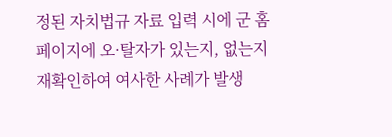정된 자치법규 자료 입력 시에 군 홈페이지에 오·탈자가 있는지, 없는지 재확인하여 여사한 사례가 발생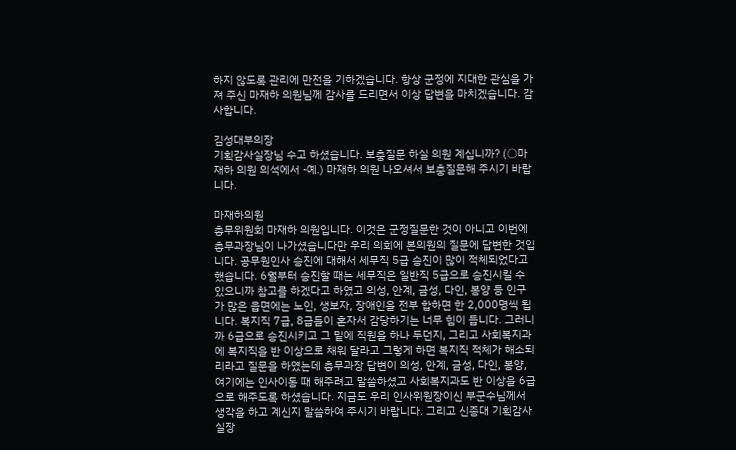하지 않도록 관리에 만전을 기하겠습니다. 항상 군정에 지대한 관심을 가져 주신 마재하 의원님께 감사를 드리면서 이상 답변을 마치겠습니다. 감사합니다.

김성대부의장
기획감사실장님 수고 하셨습니다. 보충질문 하실 의원 계십니까? (○마재하 의원 의석에서 -예.) 마재하 의원 나오셔서 보충질문해 주시기 바랍니다.

마재하의원
총무위원회 마재하 의원입니다. 이것은 군정질문한 것이 아니고 이번에 총무과장님이 나가셨습니다만 우리 의회에 본의원의 질문에 답변한 것입니다. 공무원인사 승진에 대해서 세무직 5급 승진이 많이 적체되었다고 했습니다. 6월부터 승진할 때는 세무직은 일반직 5급으로 승진시킬 수 있으니까 참고를 하겠다고 하였고 의성, 안계, 금성, 다인, 봉양 등 인구가 많은 읍면에는 노인, 생보자, 장애인을 전부 합하면 한 2,000명씩 됩니다. 복지직 7급, 8급들이 혼자서 감당하기는 너무 힘이 듭니다. 그러니까 6급으로 승진시키고 그 밑에 직원을 하나 두던지, 그리고 사회복지과에 복지직을 반 이상으로 채워 달라고 그렇게 하면 복지직 적체가 해소되리라고 질문을 하였는데 총무과장 답변이 의성, 안계, 금성, 다인, 봉양, 여기에는 인사이동 때 해주려고 말씀하셨고 사회복지과도 반 이상을 6급으로 해주도록 하셨습니다. 지금도 우리 인사위원장이신 부군수님께서 생각을 하고 계신지 말씀하여 주시기 바랍니다. 그리고 신종대 기획감사실장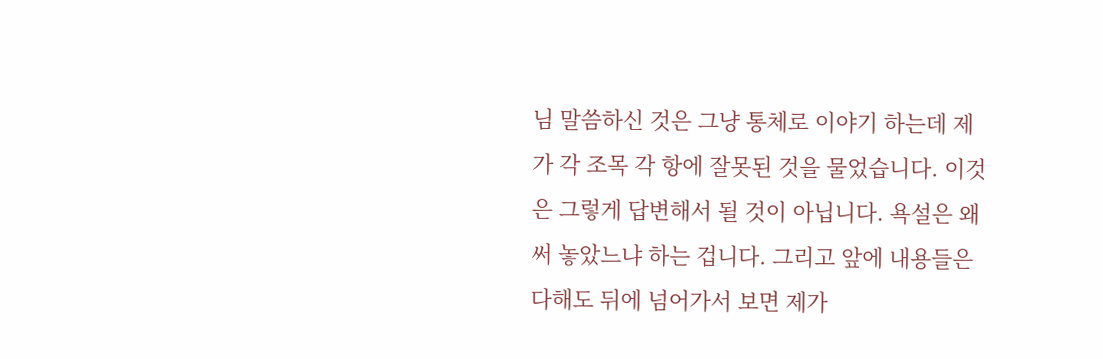님 말씀하신 것은 그냥 통체로 이야기 하는데 제가 각 조목 각 항에 잘못된 것을 물었습니다. 이것은 그렇게 답변해서 될 것이 아닙니다. 욕설은 왜 써 놓았느냐 하는 겁니다. 그리고 앞에 내용들은 다해도 뒤에 넘어가서 보면 제가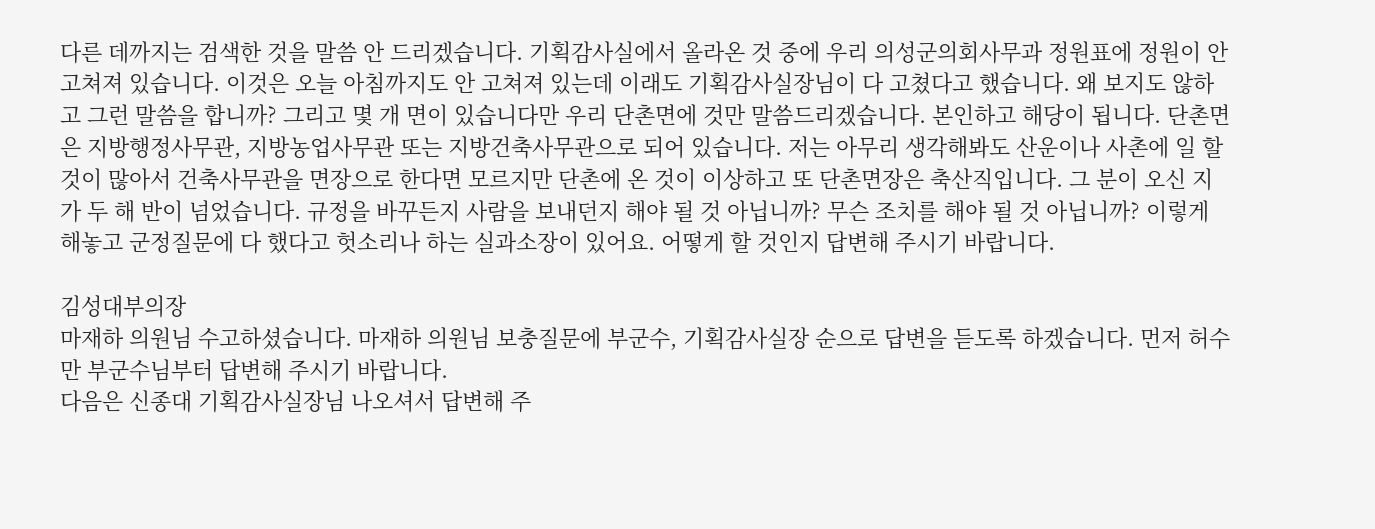다른 데까지는 검색한 것을 말씀 안 드리겠습니다. 기획감사실에서 올라온 것 중에 우리 의성군의회사무과 정원표에 정원이 안 고쳐져 있습니다. 이것은 오늘 아침까지도 안 고쳐져 있는데 이래도 기획감사실장님이 다 고쳤다고 했습니다. 왜 보지도 않하고 그런 말씀을 합니까? 그리고 몇 개 면이 있습니다만 우리 단촌면에 것만 말씀드리겠습니다. 본인하고 해당이 됩니다. 단촌면은 지방행정사무관, 지방농업사무관 또는 지방건축사무관으로 되어 있습니다. 저는 아무리 생각해봐도 산운이나 사촌에 일 할 것이 많아서 건축사무관을 면장으로 한다면 모르지만 단촌에 온 것이 이상하고 또 단촌면장은 축산직입니다. 그 분이 오신 지가 두 해 반이 넘었습니다. 규정을 바꾸든지 사람을 보내던지 해야 될 것 아닙니까? 무슨 조치를 해야 될 것 아닙니까? 이렇게 해놓고 군정질문에 다 했다고 헛소리나 하는 실과소장이 있어요. 어떻게 할 것인지 답변해 주시기 바랍니다.

김성대부의장
마재하 의원님 수고하셨습니다. 마재하 의원님 보충질문에 부군수, 기획감사실장 순으로 답변을 듣도록 하겠습니다. 먼저 허수만 부군수님부터 답변해 주시기 바랍니다.
다음은 신종대 기획감사실장님 나오셔서 답변해 주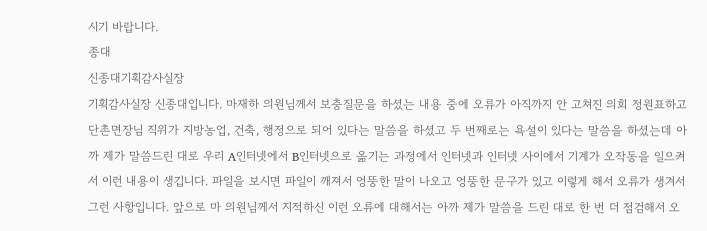시기 바랍니다.
종대
신종대기획감사실장
기획감사실장 신종대입니다. 마재하 의원님께서 보충질문을 하셨는 내용 중에 오류가 아직까지 안 고쳐진 의회 정원표하고 단촌면장님 직위가 지방농업, 건축, 행정으로 되어 있다는 말씀을 하셨고 두 번째로는 욕설이 있다는 말씀을 하셨는데 아까 제가 말씀드린 대로 우리 A인터넷에서 B인터넷으로 옮기는 과정에서 인터넷과 인터넷 사이에서 기계가 오작동을 일으켜서 이런 내용이 생깁니다. 파일을 보시면 파일이 깨져서 엉뚱한 말이 나오고 엉뚱한 문구가 있고 이렇게 해서 오류가 생겨서 그런 사항입니다. 앞으로 마 의원님께서 지적하신 이런 오류에 대해서는 아까 제가 말씀을 드린 대로 한 번 더 점검해서 오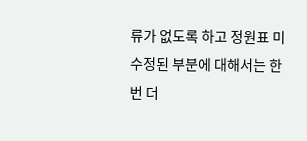류가 없도록 하고 정원표 미수정된 부분에 대해서는 한 번 더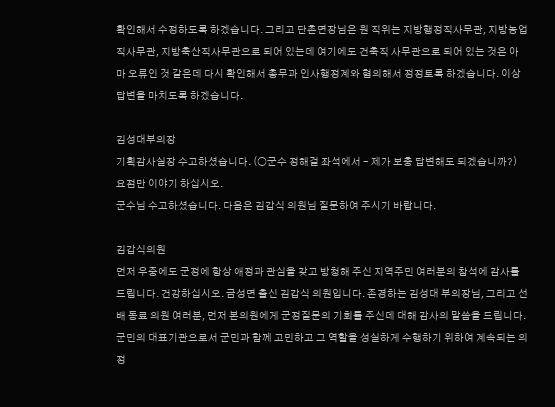확인해서 수정하도록 하겠습니다. 그리고 단촌면장님은 원 직위는 지방행정직사무관, 지방농업직사무관, 지방축산직사무관으로 되어 있는데 여기에도 건축직 사무관으로 되어 있는 것은 아마 오류인 것 같은데 다시 확인해서 총무과 인사행정계와 협의해서 정정토록 하겠습니다. 이상 답변을 마치도록 하겠습니다.

김성대부의장
기획감사실장 수고하셨습니다. (○군수 정해걸 좌석에서 - 제가 보충 답변해도 되겠습니까?) 요점만 이야기 하십시오.
군수님 수고하셨습니다. 다음은 김갑식 의원님 질문하여 주시기 바랍니다.

김갑식의원
먼저 우중에도 군정에 항상 애정과 관심을 갖고 방청해 주신 지역주민 여러분의 참석에 감사를 드립니다. 건강하십시오. 금성면 출신 김갑식 의원입니다. 존경하는 김성대 부의장님, 그리고 선배 동료 의원 여러분, 먼저 본의원에게 군정질문의 기회를 주신데 대해 감사의 말씀을 드립니다. 군민의 대표기관으로서 군민과 함께 고민하고 그 역할을 성실하게 수행하기 위하여 계속되는 의정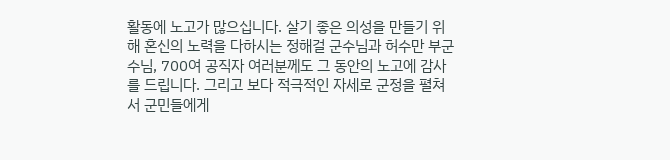활동에 노고가 많으십니다. 살기 좋은 의성을 만들기 위해 혼신의 노력을 다하시는 정해걸 군수님과 허수만 부군수님, 700여 공직자 여러분께도 그 동안의 노고에 감사를 드립니다. 그리고 보다 적극적인 자세로 군정을 펼쳐서 군민들에게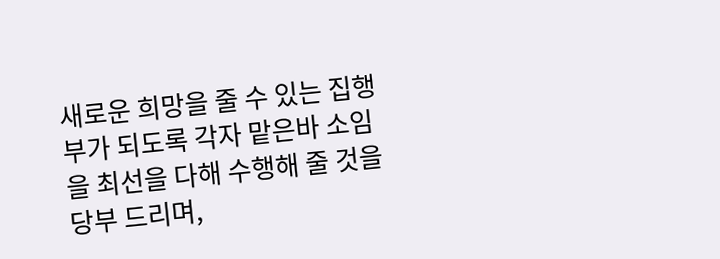새로운 희망을 줄 수 있는 집행부가 되도록 각자 맡은바 소임을 최선을 다해 수행해 줄 것을 당부 드리며,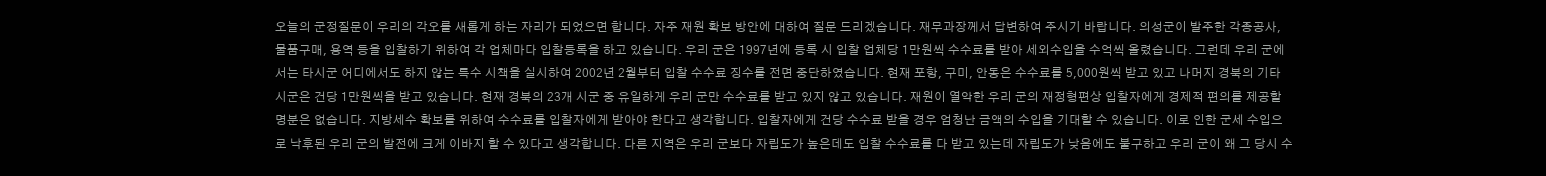오늘의 군정질문이 우리의 각오를 새롭게 하는 자리가 되었으면 합니다. 자주 재원 확보 방안에 대하여 질문 드리겠습니다. 재무과장께서 답변하여 주시기 바랍니다. 의성군이 발주한 각종공사, 물품구매, 용역 등을 입찰하기 위하여 각 업체마다 입찰등록을 하고 있습니다. 우리 군은 1997년에 등록 시 입찰 업체당 1만원씩 수수료를 받아 세외수입을 수억씩 올렸습니다. 그런데 우리 군에서는 타시군 어디에서도 하지 않는 특수 시책을 실시하여 2002년 2월부터 입찰 수수료 징수를 전면 중단하였습니다. 현재 포항, 구미, 안동은 수수료를 5,000원씩 받고 있고 나머지 경북의 기타 시군은 건당 1만원씩을 받고 있습니다. 현재 경북의 23개 시군 중 유일하게 우리 군만 수수료를 받고 있지 않고 있습니다. 재원이 열악한 우리 군의 재정형편상 입찰자에게 경제적 편의를 제공할 명분은 없습니다. 지방세수 확보를 위하여 수수료를 입찰자에게 받아야 한다고 생각합니다. 입찰자에게 건당 수수료 받을 경우 엄청난 금액의 수입을 기대할 수 있습니다. 이로 인한 군세 수입으로 낙후된 우리 군의 발전에 크게 이바지 할 수 있다고 생각합니다. 다른 지역은 우리 군보다 자립도가 높은데도 입찰 수수료를 다 받고 있는데 자립도가 낮음에도 불구하고 우리 군이 왜 그 당시 수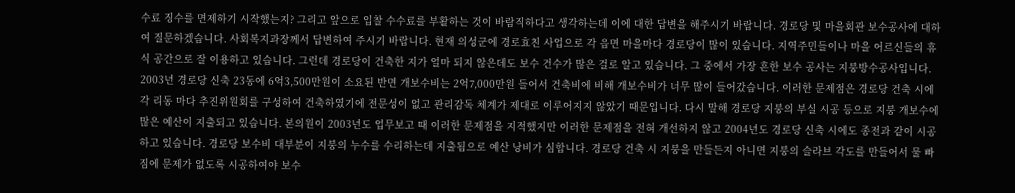수료 징수를 면제하기 시작했는지? 그리고 앞으로 입찰 수수료를 부활하는 것이 바람직하다고 생각하는데 이에 대한 답변을 해주시기 바랍니다. 경로당 및 마을회관 보수공사에 대하여 질문하겠습니다. 사회복지과장께서 답변하여 주시기 바랍니다. 현재 의성군에 경로효친 사업으로 각 읍면 마을마다 경로당이 많이 있습니다. 지역주민들이나 마을 어르신들의 휴식 공간으로 잘 이용하고 있습니다. 그런데 경로당이 건축한 지가 얼마 되지 않은데도 보수 건수가 많은 걸로 알고 있습니다. 그 중에서 가장 흔한 보수 공사는 지붕방수공사입니다. 2003년 경로당 신축 23동에 6억3,500만원이 소요된 반면 개보수비는 2억7,000만원 들어서 건축비에 비해 개보수비가 너무 많이 들어갔습니다. 이러한 문제점은 경로당 건축 시에 각 리동 마다 추진위원회를 구성하여 건축하였기에 전문성이 없고 관리감독 체계가 제대로 이루어지지 않았기 때문입니다. 다시 말해 경로당 지붕의 부실 시공 등으로 지붕 개보수에 많은 예산이 지출되고 있습니다. 본의원이 2003년도 업무보고 때 이러한 문제점을 지적했지만 이러한 문제점을 전혀 개선하지 않고 2004년도 경로당 신축 시에도 종전과 같이 시공하고 있습니다. 경로당 보수비 대부분이 지붕의 누수를 수리하는데 지출됨으로 예산 낭비가 심합니다. 경로당 건축 시 지붕을 만들든지 아니면 지붕의 슬라브 각도를 만들어서 물 빠짐에 문제가 없도록 시공하여야 보수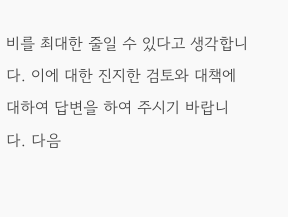비를 최대한 줄일 수 있다고 생각합니다. 이에 대한 진지한 검토와 대책에 대하여 답변을 하여 주시기 바랍니다. 다음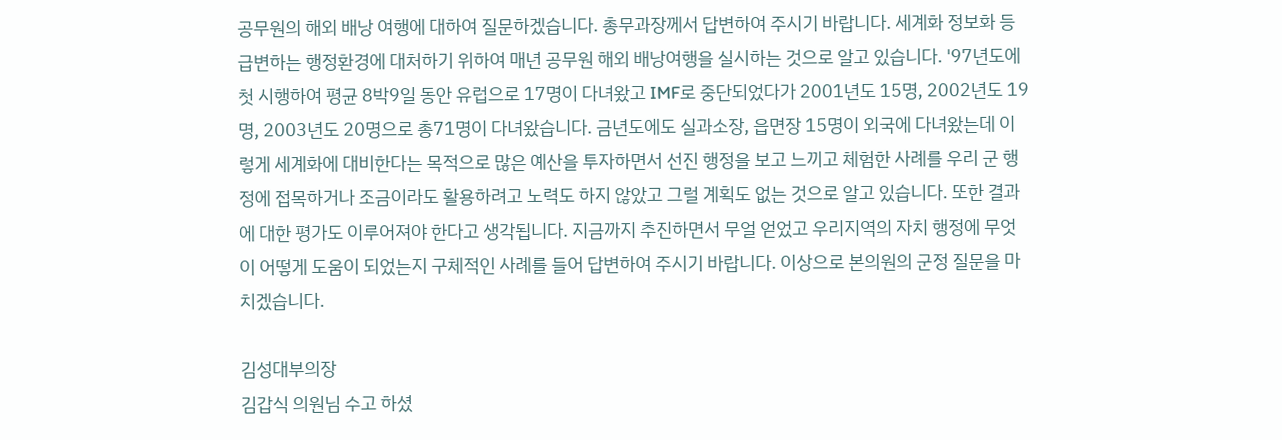공무원의 해외 배낭 여행에 대하여 질문하겠습니다. 총무과장께서 답변하여 주시기 바랍니다. 세계화 정보화 등 급변하는 행정환경에 대처하기 위하여 매년 공무원 해외 배낭여행을 실시하는 것으로 알고 있습니다. '97년도에 첫 시행하여 평균 8박9일 동안 유럽으로 17명이 다녀왔고 IMF로 중단되었다가 2001년도 15명, 2002년도 19명, 2003년도 20명으로 총71명이 다녀왔습니다. 금년도에도 실과소장, 읍면장 15명이 외국에 다녀왔는데 이렇게 세계화에 대비한다는 목적으로 많은 예산을 투자하면서 선진 행정을 보고 느끼고 체험한 사례를 우리 군 행정에 접목하거나 조금이라도 활용하려고 노력도 하지 않았고 그럴 계획도 없는 것으로 알고 있습니다. 또한 결과에 대한 평가도 이루어져야 한다고 생각됩니다. 지금까지 추진하면서 무얼 얻었고 우리지역의 자치 행정에 무엇이 어떻게 도움이 되었는지 구체적인 사례를 들어 답변하여 주시기 바랍니다. 이상으로 본의원의 군정 질문을 마치겠습니다.

김성대부의장
김갑식 의원님 수고 하셨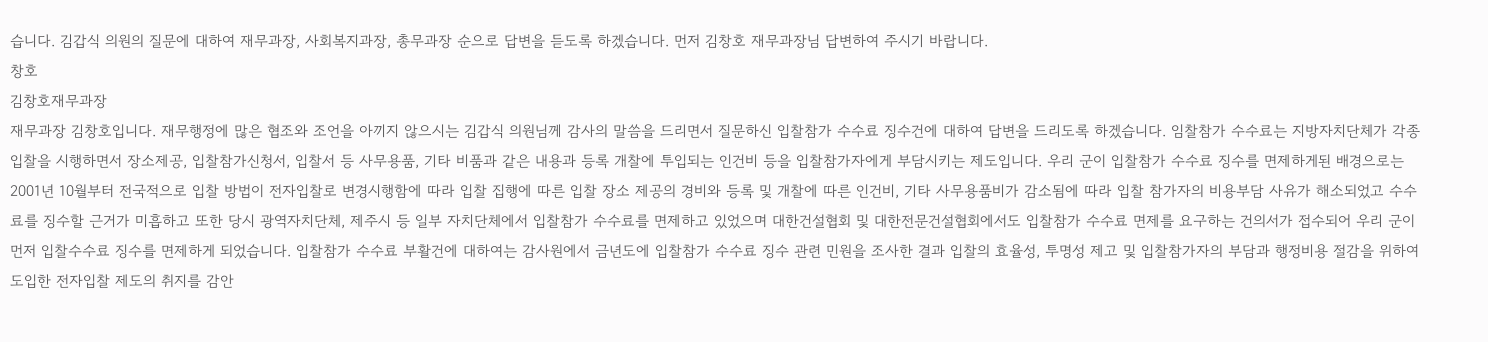습니다. 김갑식 의원의 질문에 대하여 재무과장, 사회복지과장, 총무과장 순으로 답변을 듣도록 하겠습니다. 먼저 김창호 재무과장님 답변하여 주시기 바랍니다.
창호
김창호재무과장
재무과장 김창호입니다. 재무행정에 많은 협조와 조언을 아끼지 않으시는 김갑식 의원님께 감사의 말씀을 드리면서 질문하신 입찰참가 수수료 징수건에 대하여 답변을 드리도록 하겠습니다. 임찰참가 수수료는 지방자치단체가 각종 입찰을 시행하면서 장소제공, 입찰참가신청서, 입찰서 등 사무용품, 기타 비품과 같은 내용과 등록 개찰에 투입되는 인건비 등을 입찰참가자에게 부담시키는 제도입니다. 우리 군이 입찰참가 수수료 징수를 면제하게된 배경으로는 2001년 10월부터 전국적으로 입찰 방법이 전자입찰로 변경시행함에 따라 입찰 집행에 따른 입찰 장소 제공의 경비와 등록 및 개찰에 따른 인건비, 기타 사무용품비가 감소됨에 따라 입찰 참가자의 비용부담 사유가 해소되었고 수수료를 징수할 근거가 미흡하고 또한 당시 광역자치단체, 제주시 등 일부 자치단체에서 입찰참가 수수료를 면제하고 있었으며 대한건설협회 및 대한전문건설협회에서도 입찰참가 수수료 면제를 요구하는 건의서가 접수되어 우리 군이 먼저 입찰수수료 징수를 면제하게 되었습니다. 입찰참가 수수료 부활건에 대하여는 감사원에서 금년도에 입찰참가 수수료 징수 관련 민원을 조사한 결과 입찰의 효율성, 투명성 제고 및 입찰참가자의 부담과 행정비용 절감을 위하여 도입한 전자입찰 제도의 취지를 감안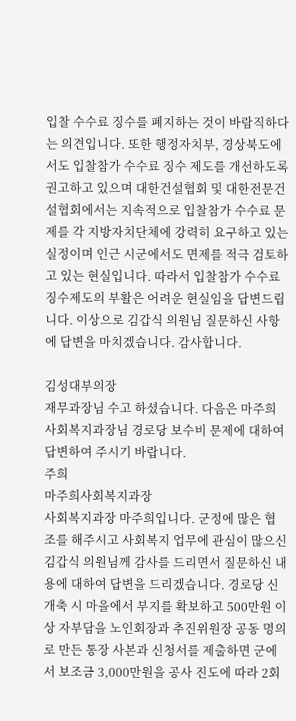입찰 수수료 징수를 폐지하는 것이 바람직하다는 의견입니다. 또한 행정자치부, 경상북도에서도 입찰참가 수수료 징수 제도를 개선하도록 권고하고 있으며 대한건설협회 및 대한전문건설협회에서는 지속적으로 입찰참가 수수료 문제를 각 지방자치단체에 강력히 요구하고 있는 실정이며 인근 시군에서도 면제를 적극 검토하고 있는 현실입니다. 따라서 입찰참가 수수료 징수제도의 부활은 어려운 현실임을 답변드립니다. 이상으로 김갑식 의원님 질문하신 사항에 답변을 마치겠습니다. 감사합니다.

김성대부의장
재무과장님 수고 하셨습니다. 다음은 마주희 사회복지과장님 경로당 보수비 문제에 대하여 답변하여 주시기 바랍니다.
주희
마주희사회복지과장
사회복지과장 마주희입니다. 군정에 많은 협조를 해주시고 사회복지 업무에 관심이 많으신 김갑식 의원님께 감사를 드리면서 질문하신 내용에 대하여 답변을 드리겠습니다. 경로당 신개축 시 마을에서 부지를 확보하고 500만원 이상 자부담을 노인회장과 추진위원장 공동 명의로 만든 통장 사본과 신청서를 제출하면 군에서 보조금 3,000만원을 공사 진도에 따라 2회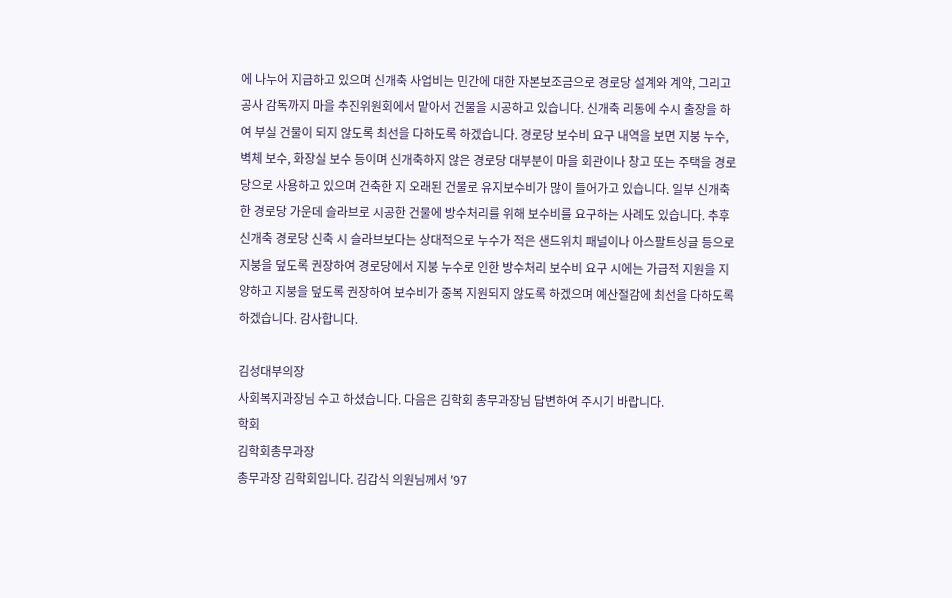에 나누어 지급하고 있으며 신개축 사업비는 민간에 대한 자본보조금으로 경로당 설계와 계약, 그리고 공사 감독까지 마을 추진위원회에서 맡아서 건물을 시공하고 있습니다. 신개축 리동에 수시 출장을 하여 부실 건물이 되지 않도록 최선을 다하도록 하겠습니다. 경로당 보수비 요구 내역을 보면 지붕 누수, 벽체 보수, 화장실 보수 등이며 신개축하지 않은 경로당 대부분이 마을 회관이나 창고 또는 주택을 경로당으로 사용하고 있으며 건축한 지 오래된 건물로 유지보수비가 많이 들어가고 있습니다. 일부 신개축한 경로당 가운데 슬라브로 시공한 건물에 방수처리를 위해 보수비를 요구하는 사례도 있습니다. 추후 신개축 경로당 신축 시 슬라브보다는 상대적으로 누수가 적은 샌드위치 패널이나 아스팔트싱글 등으로 지붕을 덮도록 권장하여 경로당에서 지붕 누수로 인한 방수처리 보수비 요구 시에는 가급적 지원을 지양하고 지붕을 덮도록 권장하여 보수비가 중복 지원되지 않도록 하겠으며 예산절감에 최선을 다하도록 하겠습니다. 감사합니다.

김성대부의장
사회복지과장님 수고 하셨습니다. 다음은 김학회 총무과장님 답변하여 주시기 바랍니다.
학회
김학회총무과장
총무과장 김학회입니다. 김갑식 의원님께서 '97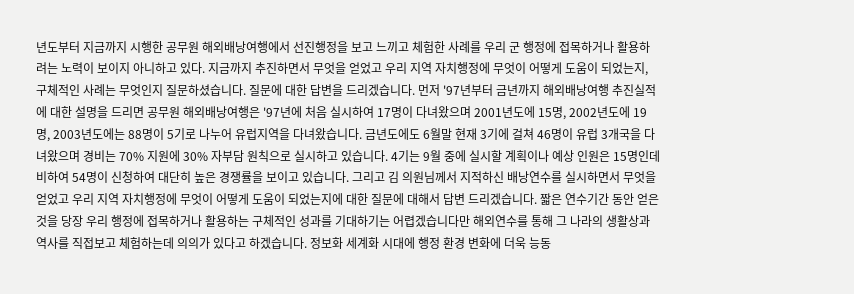년도부터 지금까지 시행한 공무원 해외배낭여행에서 선진행정을 보고 느끼고 체험한 사례를 우리 군 행정에 접목하거나 활용하려는 노력이 보이지 아니하고 있다. 지금까지 추진하면서 무엇을 얻었고 우리 지역 자치행정에 무엇이 어떻게 도움이 되었는지, 구체적인 사례는 무엇인지 질문하셨습니다. 질문에 대한 답변을 드리겠습니다. 먼저 '97년부터 금년까지 해외배낭여행 추진실적에 대한 설명을 드리면 공무원 해외배낭여행은 '97년에 처음 실시하여 17명이 다녀왔으며 2001년도에 15명, 2002년도에 19명, 2003년도에는 88명이 5기로 나누어 유럽지역을 다녀왔습니다. 금년도에도 6월말 현재 3기에 걸쳐 46명이 유럽 3개국을 다녀왔으며 경비는 70% 지원에 30% 자부담 원칙으로 실시하고 있습니다. 4기는 9월 중에 실시할 계획이나 예상 인원은 15명인데 비하여 54명이 신청하여 대단히 높은 경쟁률을 보이고 있습니다. 그리고 김 의원님께서 지적하신 배낭연수를 실시하면서 무엇을 얻었고 우리 지역 자치행정에 무엇이 어떻게 도움이 되었는지에 대한 질문에 대해서 답변 드리겠습니다. 짧은 연수기간 동안 얻은 것을 당장 우리 행정에 접목하거나 활용하는 구체적인 성과를 기대하기는 어렵겠습니다만 해외연수를 통해 그 나라의 생활상과 역사를 직접보고 체험하는데 의의가 있다고 하겠습니다. 정보화 세계화 시대에 행정 환경 변화에 더욱 능동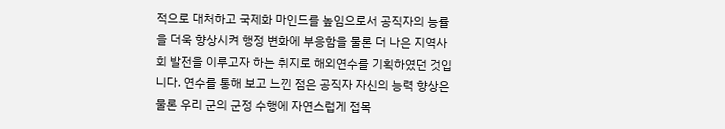적으로 대처하고 국제화 마인드를 높임으로서 공직자의 능률을 더욱 향상시켜 행정 변화에 부응함을 물론 더 나은 지역사회 발전을 이루고자 하는 취지로 해외연수를 기획하였던 것입니다. 연수를 통해 보고 느낀 점은 공직자 자신의 능력 향상은 물론 우리 군의 군정 수행에 자연스럽게 접목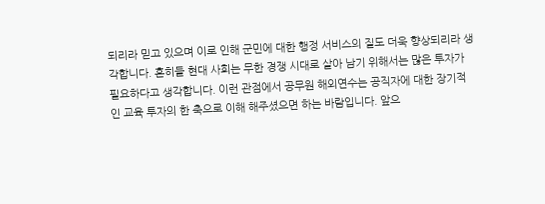되리라 믿고 있으며 이로 인해 군민에 대한 행정 서비스의 질도 더욱 향상되리라 생각합니다. 흔히들 현대 사회는 무한 경쟁 시대로 살아 남기 위해서는 많은 투자가 필요하다고 생각합니다. 이런 관점에서 공무원 해외연수는 공직자에 대한 장기적인 교육 투자의 한 축으로 이해 해주셨으면 하는 바람입니다. 앞으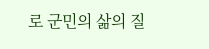로 군민의 삶의 질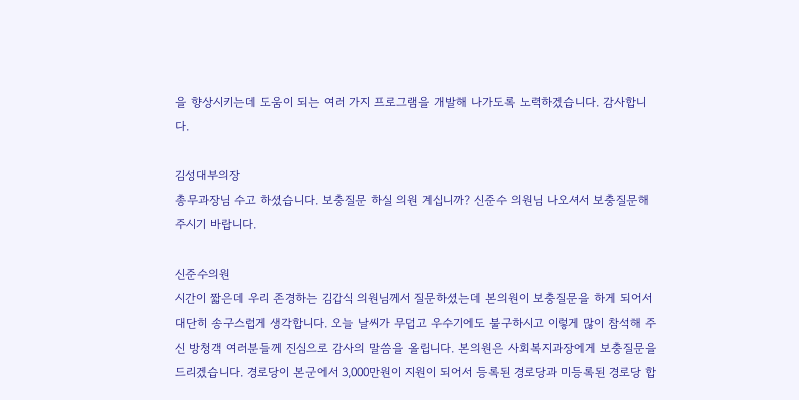을 향상시키는데 도움이 되는 여러 가지 프로그램을 개발해 나가도록 노력하겠습니다. 감사합니다.

김성대부의장
총무과장님 수고 하셨습니다. 보충질문 하실 의원 계십니까? 신준수 의원님 나오셔서 보충질문해 주시기 바랍니다.

신준수의원
시간이 짧은데 우리 존경하는 김갑식 의원님께서 질문하셨는데 본의원이 보충질문을 하게 되어서 대단히 송구스럽게 생각합니다. 오늘 날씨가 무덥고 우수기에도 불구하시고 이렇게 많이 참석해 주신 방청객 여러분들께 진심으로 감사의 말씀을 올립니다. 본의원은 사회복지과장에게 보충질문을 드리겠습니다. 경로당이 본군에서 3,000만원이 지원이 되어서 등록된 경로당과 미등록된 경로당 합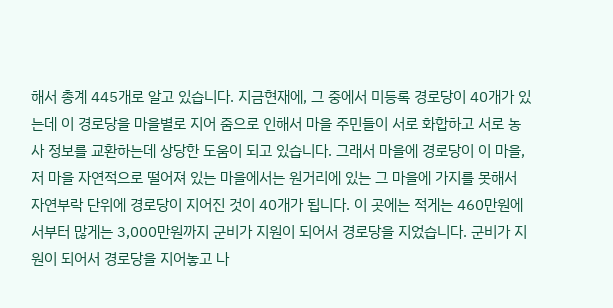해서 총계 445개로 알고 있습니다. 지금현재에, 그 중에서 미등록 경로당이 40개가 있는데 이 경로당을 마을별로 지어 줌으로 인해서 마을 주민들이 서로 화합하고 서로 농사 정보를 교환하는데 상당한 도움이 되고 있습니다. 그래서 마을에 경로당이 이 마을, 저 마을 자연적으로 떨어져 있는 마을에서는 원거리에 있는 그 마을에 가지를 못해서 자연부락 단위에 경로당이 지어진 것이 40개가 됩니다. 이 곳에는 적게는 460만원에서부터 많게는 3,000만원까지 군비가 지원이 되어서 경로당을 지었습니다. 군비가 지원이 되어서 경로당을 지어놓고 나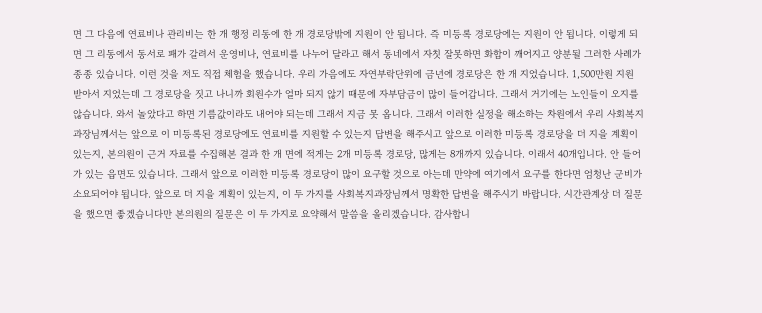면 그 다음에 연료비나 관리비는 한 개 행정 리동에 한 개 경로당밖에 지원이 안 됩니다. 즉 미등록 경로당에는 지원이 안 됩니다. 이렇게 되면 그 리동에서 동서로 패가 갈려서 운영비나, 연료비를 나누어 달라고 해서 동네에서 자칫 잘못하면 화합이 깨어지고 양분될 그러한 사례가 종종 있습니다. 이런 것을 저도 직접 체험을 했습니다. 우리 가음에도 자연부락단위에 금년에 경로당은 한 개 지었습니다. 1,500만원 지원 받아서 지었는데 그 경로당을 짓고 나니까 회원수가 얼마 되지 않기 때문에 자부담금이 많이 들어갑니다. 그래서 거기에는 노인들이 오지를 않습니다. 와서 놀았다고 하면 기름값이라도 내어야 되는데 그래서 지금 못 옵니다. 그래서 이러한 실정을 해소하는 차원에서 우리 사회복지과장님께서는 앞으로 이 미등록된 경로당에도 연료비를 지원할 수 있는지 답변을 해주시고 앞으로 이러한 미등록 경로당을 더 지을 계획이 있는지, 본의원이 근거 자료를 수집해본 결과 한 개 면에 적게는 2개 미등록 경로당, 많게는 8개까지 있습니다. 이래서 40개입니다. 안 들어가 있는 읍면도 있습니다. 그래서 앞으로 이러한 미등록 경로당이 많이 요구할 것으로 아는데 만약에 여기에서 요구를 한다면 엄청난 군비가 소요되어야 됩니다. 앞으로 더 지을 계획이 있는지, 이 두 가지를 사회복지과장님께서 명확한 답변을 해주시기 바랍니다. 시간관계상 더 질문을 했으면 좋겠습니다만 본의원의 질문은 이 두 가지로 요약해서 말씀을 올리겠습니다. 감사합니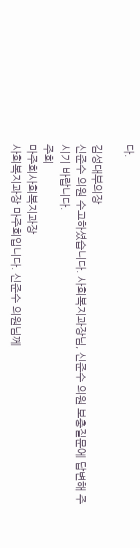다.

김성대부의장
신준수 의원 수고하셨습니다. 사회복지과장님, 신준수 의원 보충질문에 답변해 주시기 바랍니다.
주희
마주희사회복지과장
사회복지과장 마주희입니다. 신준수 의원님께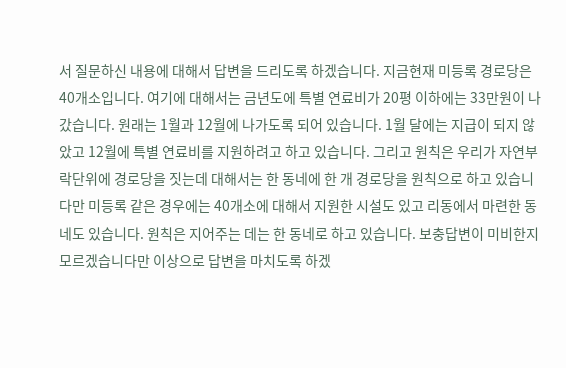서 질문하신 내용에 대해서 답변을 드리도록 하겠습니다. 지금현재 미등록 경로당은 40개소입니다. 여기에 대해서는 금년도에 특별 연료비가 20평 이하에는 33만원이 나갔습니다. 원래는 1월과 12월에 나가도록 되어 있습니다. 1월 달에는 지급이 되지 않았고 12월에 특별 연료비를 지원하려고 하고 있습니다. 그리고 원칙은 우리가 자연부락단위에 경로당을 짓는데 대해서는 한 동네에 한 개 경로당을 원칙으로 하고 있습니다만 미등록 같은 경우에는 40개소에 대해서 지원한 시설도 있고 리동에서 마련한 동네도 있습니다. 원칙은 지어주는 데는 한 동네로 하고 있습니다. 보충답변이 미비한지 모르겠습니다만 이상으로 답변을 마치도록 하겠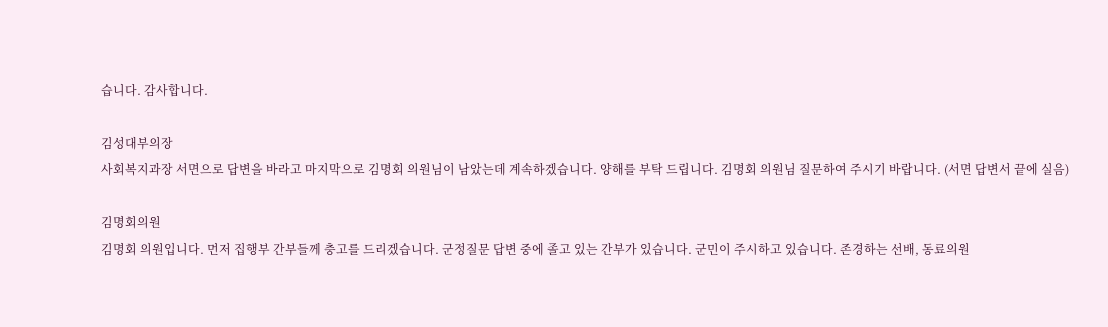습니다. 감사합니다.

김성대부의장
사회복지과장 서면으로 답변을 바라고 마지막으로 김명회 의원님이 남았는데 계속하겠습니다. 양해를 부탁 드립니다. 김명회 의원님 질문하여 주시기 바랍니다. (서면 답변서 끝에 실음)

김명회의원
김명회 의원입니다. 먼저 집행부 간부들께 충고를 드리겠습니다. 군정질문 답변 중에 졸고 있는 간부가 있습니다. 군민이 주시하고 있습니다. 존경하는 선배, 동료의원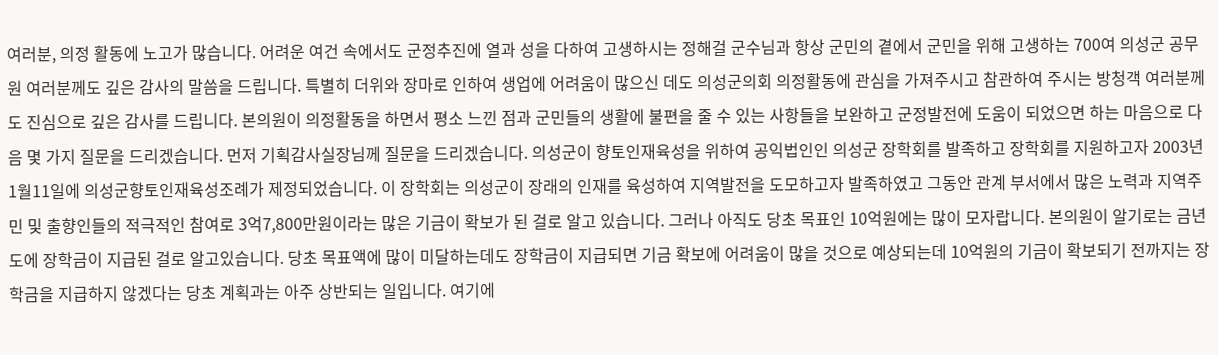여러분, 의정 활동에 노고가 많습니다. 어려운 여건 속에서도 군정추진에 열과 성을 다하여 고생하시는 정해걸 군수님과 항상 군민의 곁에서 군민을 위해 고생하는 700여 의성군 공무원 여러분께도 깊은 감사의 말씀을 드립니다. 특별히 더위와 장마로 인하여 생업에 어려움이 많으신 데도 의성군의회 의정활동에 관심을 가져주시고 참관하여 주시는 방청객 여러분께도 진심으로 깊은 감사를 드립니다. 본의원이 의정활동을 하면서 평소 느낀 점과 군민들의 생활에 불편을 줄 수 있는 사항들을 보완하고 군정발전에 도움이 되었으면 하는 마음으로 다음 몇 가지 질문을 드리겠습니다. 먼저 기획감사실장님께 질문을 드리겠습니다. 의성군이 향토인재육성을 위하여 공익법인인 의성군 장학회를 발족하고 장학회를 지원하고자 2003년1월11일에 의성군향토인재육성조례가 제정되었습니다. 이 장학회는 의성군이 장래의 인재를 육성하여 지역발전을 도모하고자 발족하였고 그동안 관계 부서에서 많은 노력과 지역주민 및 출향인들의 적극적인 참여로 3억7,800만원이라는 많은 기금이 확보가 된 걸로 알고 있습니다. 그러나 아직도 당초 목표인 10억원에는 많이 모자랍니다. 본의원이 알기로는 금년도에 장학금이 지급된 걸로 알고있습니다. 당초 목표액에 많이 미달하는데도 장학금이 지급되면 기금 확보에 어려움이 많을 것으로 예상되는데 10억원의 기금이 확보되기 전까지는 장학금을 지급하지 않겠다는 당초 계획과는 아주 상반되는 일입니다. 여기에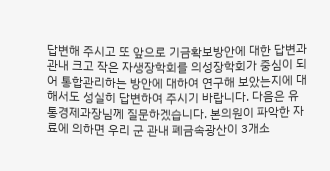답변해 주시고 또 앞으로 기금확보방안에 대한 답변과 관내 크고 작은 자생장학회를 의성장학회가 중심이 되어 통합관리하는 방안에 대하여 연구해 보았는지에 대해서도 성실히 답변하여 주시기 바랍니다. 다음은 유통경제과장님께 질문하겠습니다. 본의원이 파악한 자료에 의하면 우리 군 관내 폐금속광산이 3개소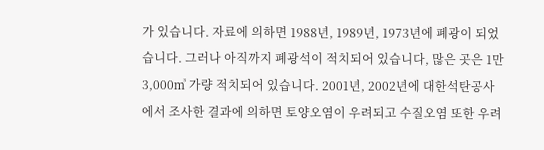가 있습니다. 자료에 의하면 1988년, 1989년, 1973년에 폐광이 되었습니다. 그러나 아직까지 폐광석이 적치되어 있습니다, 많은 곳은 1만3,000㎥ 가량 적치되어 있습니다. 2001년, 2002년에 대한석탄공사에서 조사한 결과에 의하면 토양오염이 우려되고 수질오염 또한 우려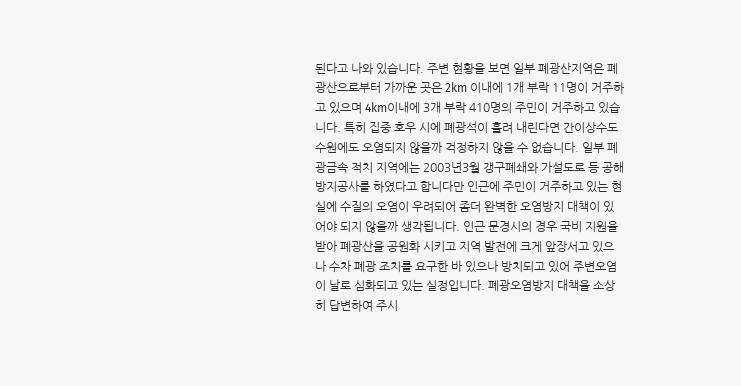된다고 나와 있습니다. 주변 현황을 보면 일부 폐광산지역은 폐광산으로부터 가까운 곳은 2km 이내에 1개 부락 11명이 거주하고 있으며 4km이내에 3개 부락 410명의 주민이 거주하고 있습니다. 특히 집중 호우 시에 폐광석이 흘려 내린다면 간이상수도 수원에도 오염되지 않을까 걱정하지 않을 수 없습니다. 일부 폐광금속 적치 지역에는 2003년3월 갱구폐쇄와 가설도로 등 공해방지공사를 하였다고 합니다만 인근에 주민이 거주하고 있는 현실에 수질의 오염이 우려되어 좀더 완벽한 오염방지 대책이 있어야 되지 않을까 생각됩니다. 인근 문경시의 경우 국비 지원을 받아 폐광산을 공원화 시키고 지역 발전에 크게 앞장서고 있으나 수차 폐광 조치를 요구한 바 있으나 방치되고 있어 주변오염이 날로 심화되고 있는 실정입니다. 폐광오염방지 대책을 소상히 답변하여 주시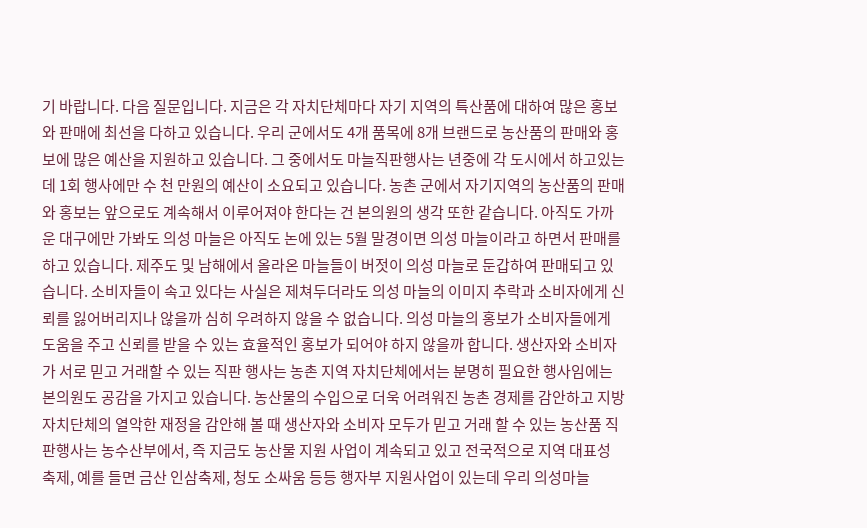기 바랍니다. 다음 질문입니다. 지금은 각 자치단체마다 자기 지역의 특산품에 대하여 많은 홍보와 판매에 최선을 다하고 있습니다. 우리 군에서도 4개 품목에 8개 브랜드로 농산품의 판매와 홍보에 많은 예산을 지원하고 있습니다. 그 중에서도 마늘직판행사는 년중에 각 도시에서 하고있는데 1회 행사에만 수 천 만원의 예산이 소요되고 있습니다. 농촌 군에서 자기지역의 농산품의 판매와 홍보는 앞으로도 계속해서 이루어져야 한다는 건 본의원의 생각 또한 같습니다. 아직도 가까운 대구에만 가봐도 의성 마늘은 아직도 논에 있는 5월 말경이면 의성 마늘이라고 하면서 판매를 하고 있습니다. 제주도 및 남해에서 올라온 마늘들이 버젓이 의성 마늘로 둔갑하여 판매되고 있습니다. 소비자들이 속고 있다는 사실은 제쳐두더라도 의성 마늘의 이미지 추락과 소비자에게 신뢰를 잃어버리지나 않을까 심히 우려하지 않을 수 없습니다. 의성 마늘의 홍보가 소비자들에게 도움을 주고 신뢰를 받을 수 있는 효율적인 홍보가 되어야 하지 않을까 합니다. 생산자와 소비자가 서로 믿고 거래할 수 있는 직판 행사는 농촌 지역 자치단체에서는 분명히 필요한 행사임에는 본의원도 공감을 가지고 있습니다. 농산물의 수입으로 더욱 어려워진 농촌 경제를 감안하고 지방자치단체의 열악한 재정을 감안해 볼 때 생산자와 소비자 모두가 믿고 거래 할 수 있는 농산품 직판행사는 농수산부에서, 즉 지금도 농산물 지원 사업이 계속되고 있고 전국적으로 지역 대표성 축제, 예를 들면 금산 인삼축제, 청도 소싸움 등등 행자부 지원사업이 있는데 우리 의성마늘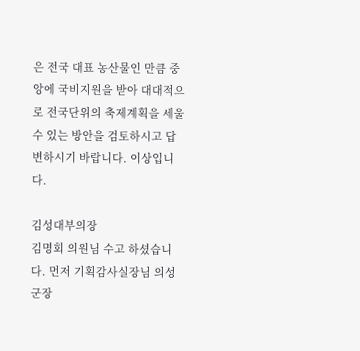은 전국 대표 농산물인 만큼 중앙에 국비지원을 받아 대대적으로 전국단위의 축제계획을 세울 수 있는 방안을 검토하시고 답변하시기 바랍니다. 이상입니다.

김성대부의장
김명회 의원님 수고 하셨습니다. 먼저 기획감사실장님 의성군장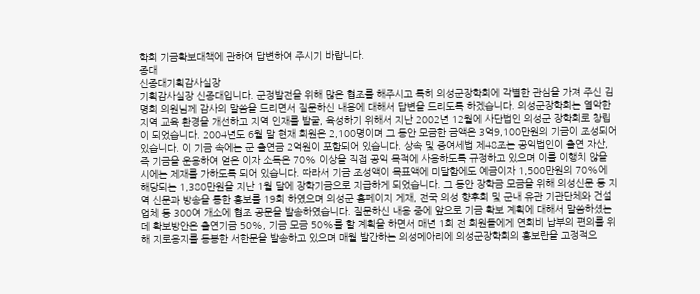학회 기금확보대책에 관하여 답변하여 주시기 바랍니다.
종대
신종대기획감사실장
기획감사실장 신종대입니다. 군정발전을 위해 많은 협조를 해주시고 특히 의성군장학회에 각별한 관심을 가져 주신 김명회 의원님께 감사의 말씀을 드리면서 질문하신 내용에 대해서 답변을 드리도록 하겠습니다. 의성군장학회는 열악한 지역 교육 환경을 개선하고 지역 인재를 발굴, 육성하기 위해서 지난 2002년 12월에 사단법인 의성군 장학회로 창립이 되었습니다. 2004년도 6월 말 현재 회원은 2,100명이며 그 동안 모금한 금액은 3억9,100만원의 기금이 조성되어 있습니다. 이 기금 속에는 군 출연금 2억원이 포함되어 있습니다. 상속 및 증여세법 제48조는 공익법인이 출연 자산, 즉 기금을 운용하여 얻은 이자 소득은 70% 이상을 직접 공익 목적에 사용하도록 규정하고 있으며 이를 이행치 않을 시에는 제재를 가하도록 되어 있습니다. 따라서 기금 조성액이 목표액에 미달함에도 예금이자 1,500만원의 70%에 해당되는 1,380만원을 지난 1월 달에 장학기금으로 지급하게 되었습니다. 그 동안 장학금 모금을 위해 의성신문 등 지역 신문과 방송을 통한 홍보를 19회 하였으며 의성군 홈페이지 게재, 전국 의성 향후회 및 군내 유관 기관단체와 건설업체 등 300여 개소에 협조 공문을 발송하였습니다. 질문하신 내용 중에 앞으로 기금 확보 계획에 대해서 말씀하셨는데 확보방안은 출연기금 50%, 기금 모금 50%를 할 계획을 하면서 매년 1회 전 회원들에게 연회비 납부의 편의를 위해 지로용지를 동봉한 서한문을 발송하고 있으며 매월 발간하는 의성메아리에 의성군장학회의 홍보란을 고정적으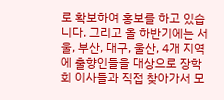로 확보하여 홍보를 하고 있습니다. 그리고 올 하반기에는 서울, 부산, 대구, 울산, 4개 지역에 출향인들을 대상으로 장학회 이사들과 직접 찾아가서 모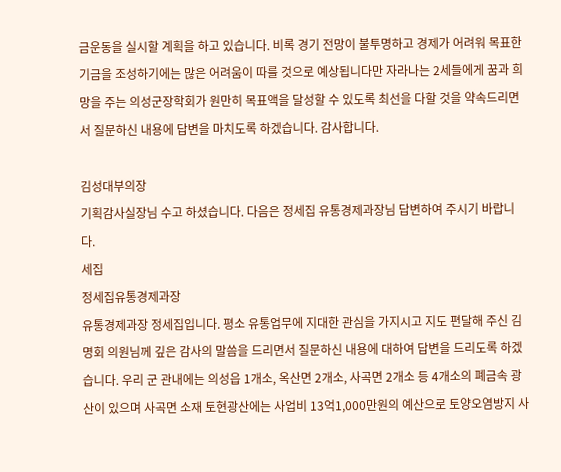금운동을 실시할 계획을 하고 있습니다. 비록 경기 전망이 불투명하고 경제가 어려워 목표한 기금을 조성하기에는 많은 어려움이 따를 것으로 예상됩니다만 자라나는 2세들에게 꿈과 희망을 주는 의성군장학회가 원만히 목표액을 달성할 수 있도록 최선을 다할 것을 약속드리면서 질문하신 내용에 답변을 마치도록 하겠습니다. 감사합니다.

김성대부의장
기획감사실장님 수고 하셨습니다. 다음은 정세집 유통경제과장님 답변하여 주시기 바랍니다.
세집
정세집유통경제과장
유통경제과장 정세집입니다. 평소 유통업무에 지대한 관심을 가지시고 지도 편달해 주신 김명회 의원님께 깊은 감사의 말씀을 드리면서 질문하신 내용에 대하여 답변을 드리도록 하겠습니다. 우리 군 관내에는 의성읍 1개소, 옥산면 2개소, 사곡면 2개소 등 4개소의 폐금속 광산이 있으며 사곡면 소재 토현광산에는 사업비 13억1,000만원의 예산으로 토양오염방지 사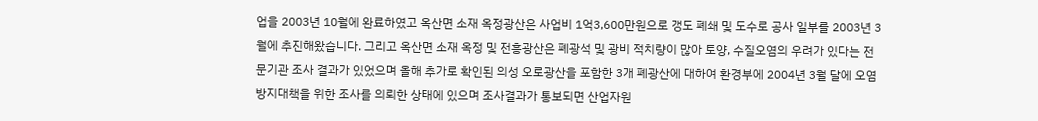업을 2003년 10월에 완료하였고 옥산면 소재 옥정광산은 사업비 1억3,600만원으로 갱도 폐쇄 및 도수로 공사 일부를 2003년 3월에 추진해왔습니다. 그리고 옥산면 소재 옥정 및 전흥광산은 폐광석 및 광비 적치량이 많아 토양, 수질오염의 우려가 있다는 전문기관 조사 결과가 있었으며 올해 추가로 확인된 의성 오로광산을 포함한 3개 폐광산에 대하여 환경부에 2004년 3월 달에 오염방지대책을 위한 조사를 의뢰한 상태에 있으며 조사결과가 통보되면 산업자원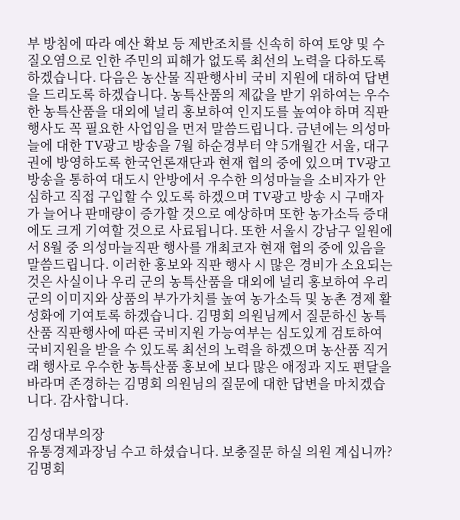부 방침에 따라 예산 확보 등 제반조치를 신속히 하여 토양 및 수질오염으로 인한 주민의 피해가 없도록 최선의 노력을 다하도록 하겠습니다. 다음은 농산물 직판행사비 국비 지원에 대하여 답변을 드리도록 하겠습니다. 농특산품의 제값을 받기 위하여는 우수한 농특산품을 대외에 널리 홍보하여 인지도를 높여야 하며 직판행사도 꼭 필요한 사업임을 먼저 말씀드립니다. 금년에는 의성마늘에 대한 TV광고 방송을 7월 하순경부터 약 5개월간 서울, 대구권에 방영하도록 한국언론재단과 현재 협의 중에 있으며 TV광고 방송을 통하여 대도시 안방에서 우수한 의성마늘을 소비자가 안심하고 직접 구입할 수 있도록 하겠으며 TV광고 방송 시 구매자가 늘어나 판매량이 증가할 것으로 예상하며 또한 농가소득 증대에도 크게 기여할 것으로 사료됩니다. 또한 서울시 강남구 일원에서 8월 중 의성마늘직판 행사를 개최코자 현재 협의 중에 있음을 말씀드립니다. 이러한 홍보와 직판 행사 시 많은 경비가 소요되는 것은 사실이나 우리 군의 농특산품을 대외에 널리 홍보하여 우리 군의 이미지와 상품의 부가가치를 높여 농가소득 및 농촌 경제 활성화에 기여토록 하겠습니다. 김명회 의원님께서 질문하신 농특산품 직판행사에 따른 국비지원 가능여부는 심도있게 검토하여 국비지원을 받을 수 있도록 최선의 노력을 하겠으며 농산품 직거래 행사로 우수한 농특산품 홍보에 보다 많은 애정과 지도 편달을 바라며 존경하는 김명회 의원님의 질문에 대한 답변을 마치겠습니다. 감사합니다.

김성대부의장
유통경제과장님 수고 하셨습니다. 보충질문 하실 의원 계십니까? 김명회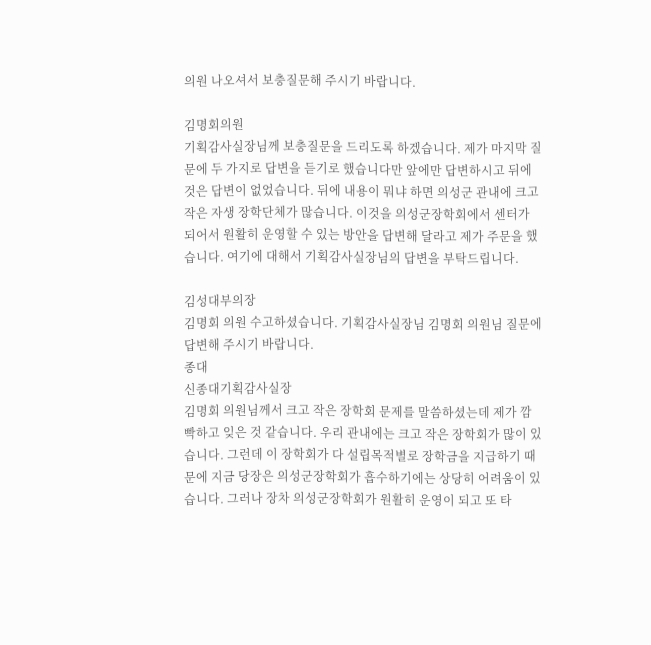의원 나오셔서 보충질문해 주시기 바랍니다.

김명회의원
기획감사실장님께 보충질문을 드리도록 하겠습니다. 제가 마지막 질문에 두 가지로 답변을 듣기로 했습니다만 앞에만 답변하시고 뒤에 것은 답변이 없었습니다. 뒤에 내용이 뭐냐 하면 의성군 관내에 크고 작은 자생 장학단체가 많습니다. 이것을 의성군장학회에서 센터가 되어서 원활히 운영할 수 있는 방안을 답변해 달라고 제가 주문을 했습니다. 여기에 대해서 기획감사실장님의 답변을 부탁드립니다.

김성대부의장
김명회 의원 수고하셨습니다. 기획감사실장님 김명회 의원님 질문에 답변해 주시기 바랍니다.
종대
신종대기획감사실장
김명회 의원님께서 크고 작은 장학회 문제를 말씀하셨는데 제가 깜빡하고 잊은 것 같습니다. 우리 관내에는 크고 작은 장학회가 많이 있습니다. 그런데 이 장학회가 다 설립목적별로 장학금을 지급하기 때문에 지금 당장은 의성군장학회가 흡수하기에는 상당히 어려움이 있습니다. 그러나 장차 의성군장학회가 원활히 운영이 되고 또 타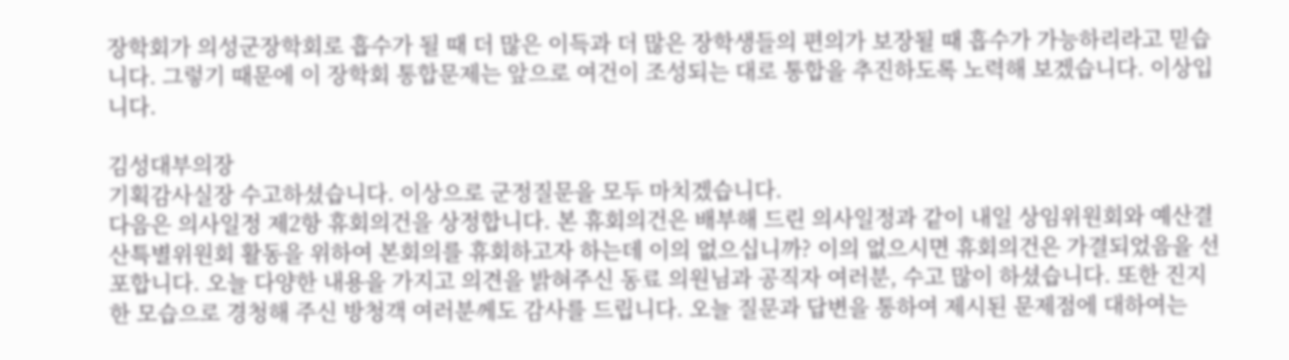장학회가 의성군장학회로 흡수가 될 때 더 많은 이득과 더 많은 장학생들의 편의가 보장될 때 흡수가 가능하리라고 믿습니다. 그렇기 때문에 이 장학회 통합문제는 앞으로 여건이 조성되는 대로 통합을 추진하도록 노력해 보겠습니다. 이상입니다.

김성대부의장
기획감사실장 수고하셨습니다. 이상으로 군정질문을 모두 마치겠습니다.
다음은 의사일정 제2항 휴회의건을 상정합니다. 본 휴회의건은 배부해 드린 의사일정과 같이 내일 상임위원회와 예산결산특별위원회 활동을 위하여 본회의를 휴회하고자 하는데 이의 없으십니까? 이의 없으시면 휴회의건은 가결되었음을 선포합니다. 오늘 다양한 내용을 가지고 의견을 밝혀주신 동료 의원님과 공직자 여러분, 수고 많이 하셨습니다. 또한 진지한 모습으로 경청해 주신 방청객 여러분께도 감사를 드립니다. 오늘 질문과 답변을 통하여 제시된 문제점에 대하여는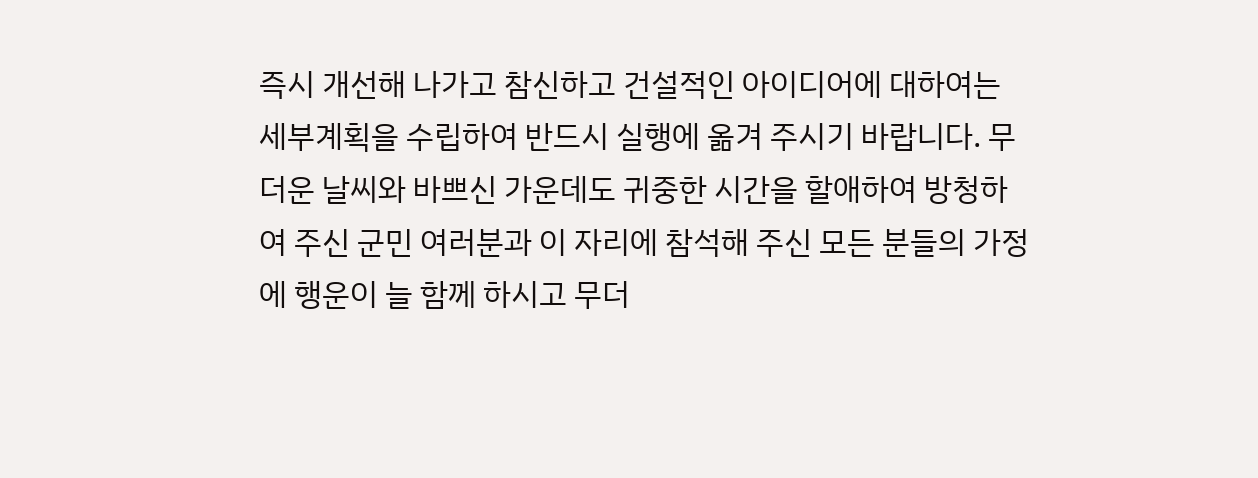즉시 개선해 나가고 참신하고 건설적인 아이디어에 대하여는 세부계획을 수립하여 반드시 실행에 옮겨 주시기 바랍니다. 무더운 날씨와 바쁘신 가운데도 귀중한 시간을 할애하여 방청하여 주신 군민 여러분과 이 자리에 참석해 주신 모든 분들의 가정에 행운이 늘 함께 하시고 무더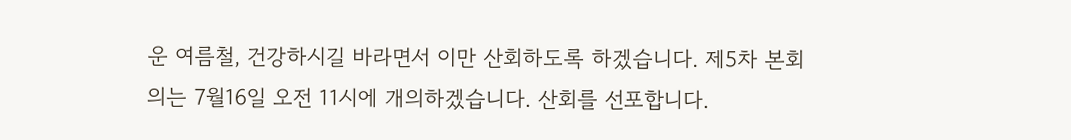운 여름철, 건강하시길 바라면서 이만 산회하도록 하겠습니다. 제5차 본회의는 7월16일 오전 11시에 개의하겠습니다. 산회를 선포합니다.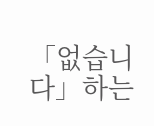「없습니다」하는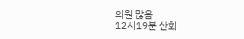의원 많음
12시19분 산회